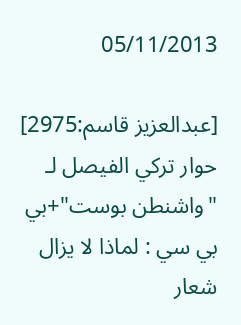05/11/2013

[عبدالعزيز قاسم:2975] حوار تركي الفيصل لـ "واشنطن بوست"+بي بي سي : لماذا لا يزال شعار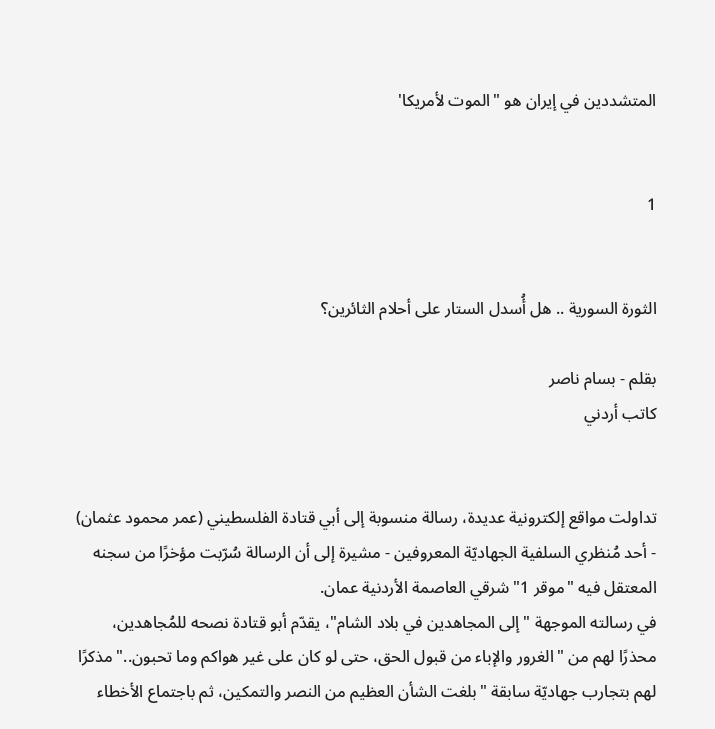المتشددين في إيران هو "الموت لأمريكا'


1


الثورة السورية .. هل أُسدل الستار على أحلام الثائرين؟

بقلم - بسام ناصر
كاتب أردني


تداولت مواقع إلكترونية عديدة، رسالة منسوبة إلى أبي قتادة الفلسطيني (عمر محمود عثمان) - أحد مُنظري السلفية الجهاديّة المعروفين - مشيرة إلى أن الرسالة سُرّبت مؤخرًا من سجنه المعتقل فيه "موقر 1" شرقي العاصمة الأردنية عمان.
في رسالته الموجهة "إلى المجاهدين في بلاد الشام"، يقدّم أبو قتادة نصحه للمُجاهدين، محذرًا لهم من "الغرور والإباء من قبول الحق، حتى لو كان على غير هواكم وما تحبون.." مذكرًا لهم بتجارب جهاديّة سابقة "بلغت الشأن العظيم من النصر والتمكين، ثم باجتماع الأخطاء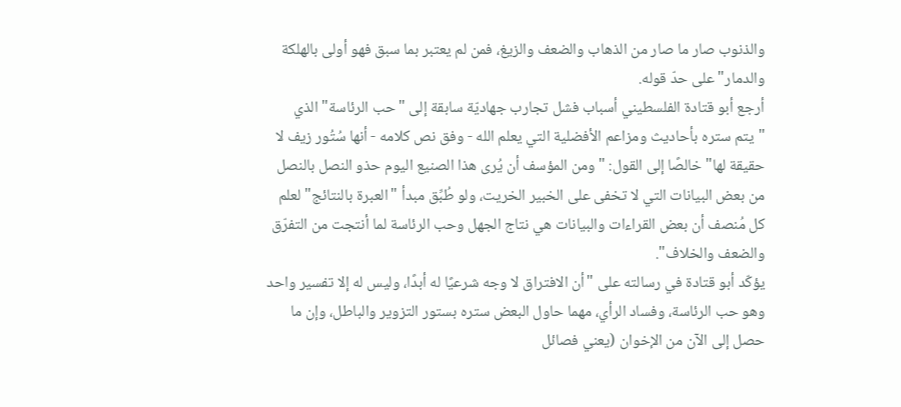والذنوب صار ما صار من الذهاب والضعف والزيغ، فمن لم يعتبر بما سبق فهو أولى بالهلكة والدمار" على حدّ قوله.
أرجع أبو قتادة الفلسطيني أسباب فشل تجارب جهاديّة سابقة إلى "حب الرئاسة" الذي "يتم ستره بأحاديث ومزاعم الأفضلية التي يعلم الله - وفق نص كلامه - أنها سُتُور زيف لا حقيقة لها" خالصًا إلى القول: "ومن المؤسف أن يُرى هذا الصنيع اليوم حذو النصل بالنصل من بعض البيانات التي لا تخفى على الخبير الخريت، ولو طُبِّق مبدأ "العبرة بالنتائج" لعلم كل مُنصف أن بعض القراءات والبيانات هي نتاج الجهل وحب الرئاسة لما أنتجت من التفرّق والضعف والخلاف".
يؤكّد أبو قتادة في رسالته على "أن الافتراق لا وجه شرعيًا له أبدًا، وليس له إلا تفسير واحد وهو حب الرئاسة، وفساد الرأي، مهما حاول البعض ستره بستور التزوير والباطل، وإن ما حصل إلى الآن من الإخوان (يعني فصائل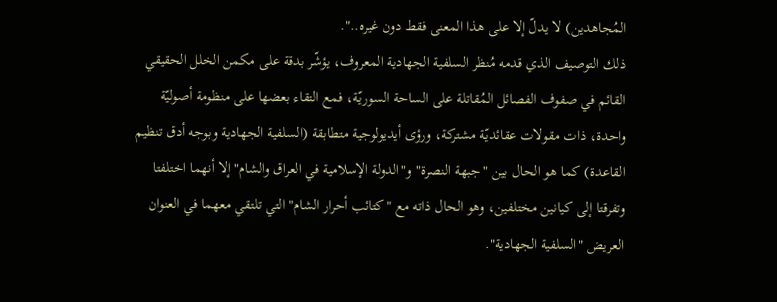المُجاهدين) لا يدلّ إلا على هذا المعنى فقط دون غيره..".
ذلك التوصيف الذي قدمه مُنظر السلفية الجهادية المعروف، يؤشّر بدقة على مكمن الخلل الحقيقي القائم في صفوف الفصائل المُقاتلة على الساحة السوريّة، فمع التقاء بعضها على منظومة أصوليّة واحدة، ذات مقولات عقائديّة مشتركة، ورؤى أيديولوجية متطابقة (السلفية الجهادية وبوجه أدق تنظيم القاعدة) كما هو الحال بين "جبهة النصرة" و"الدولة الإسلامية في العراق والشام" إلا أنهما اختلفتا وتفرقتا إلى كيانين مختلفين، وهو الحال ذاته مع "كتائب أحرار الشام" التي تلتقي معهما في العنوان العريض "السلفية الجهادية".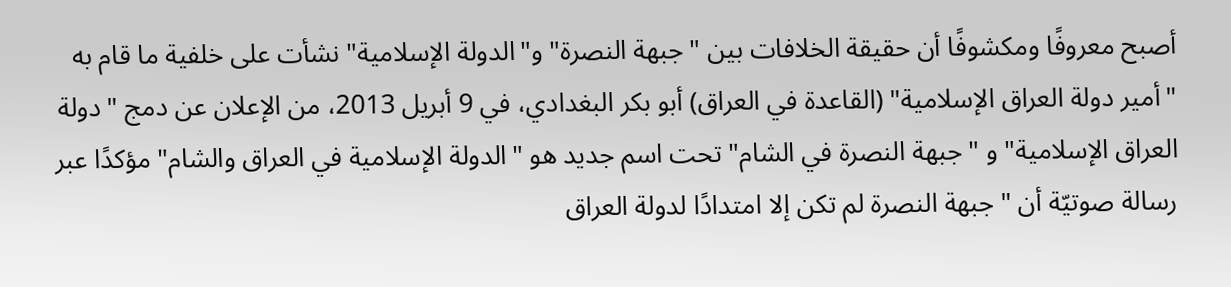أصبح معروفًا ومكشوفًا أن حقيقة الخلافات بين "جبهة النصرة" و"الدولة الإسلامية" نشأت على خلفية ما قام به "أمير دولة العراق الإسلامية" (القاعدة في العراق) أبو بكر البغدادي، في 9 أبريل 2013، من الإعلان عن دمج "دولة العراق الإسلامية" و "جبهة النصرة في الشام" تحت اسم جديد هو "الدولة الإسلامية في العراق والشام" مؤكدًا عبر رسالة صوتيّة أن "جبهة النصرة لم تكن إلا امتدادًا لدولة العراق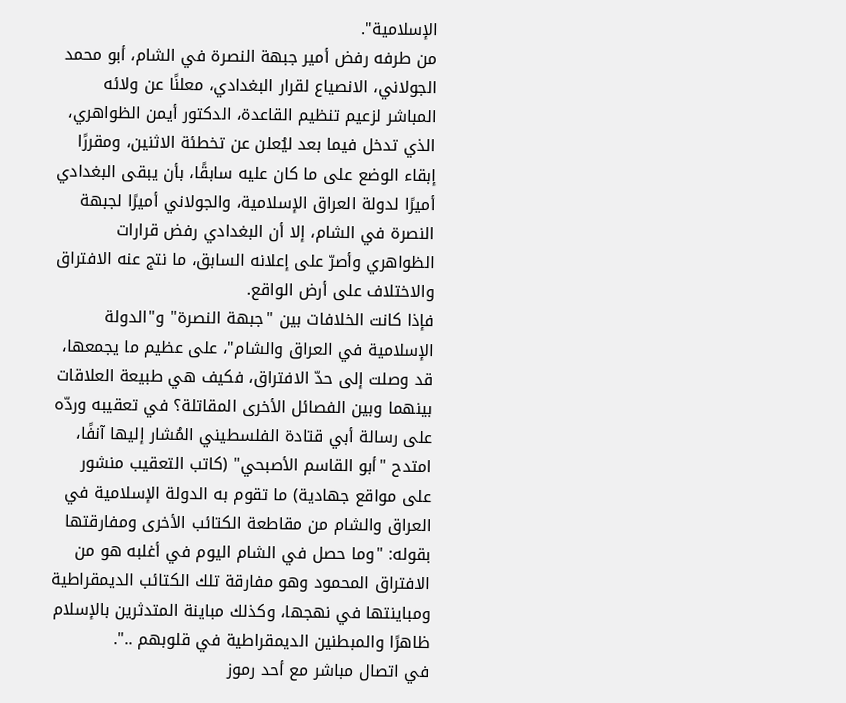الإسلامية".
من طرفه رفض أمير جبهة النصرة في الشام، أبو محمد الجولاني، الانصياع لقرار البغدادي، معلنًا عن ولائه المباشر لزعيم تنظيم القاعدة، الدكتور أيمن الظواهري، الذي تدخل فيما بعد ليُعلن عن تخطئة الاثنين، ومقررًا إبقاء الوضع على ما كان عليه سابقًا، بأن يبقى البغدادي أميرًا لدولة العراق الإسلامية، والجولاني أميرًا لجبهة النصرة في الشام، إلا أن البغدادي رفض قرارات الظواهري وأصرّ على إعلانه السابق، ما نتج عنه الافتراق والاختلاف على أرض الواقع.
فإذا كانت الخلافات بين "جبهة النصرة" و"الدولة الإسلامية في العراق والشام"، على عظيم ما يجمعها، قد وصلت إلى حدّ الافتراق، فكيف هي طبيعة العلاقات بينهما وبين الفصائل الأخرى المقاتلة؟ في تعقيبه وردّه على رسالة أبي قتادة الفلسطيني المُشار إليها آنفًا، امتدح "أبو القاسم الأصبحي" (كاتب التعقيب منشور على مواقع جهادية) ما تقوم به الدولة الإسلامية في العراق والشام من مقاطعة الكتائب الأخرى ومفارقتها بقوله: "وما حصل في الشام اليوم في أغلبه هو من الافتراق المحمود وهو مفارقة تلك الكتائب الديمقراطية ومباينتها في نهجها، وكذلك مباينة المتدثرين بالإسلام ظاهرًا والمبطنين الديمقراطية في قلوبهم ..".
في اتصال مباشر مع أحد رموز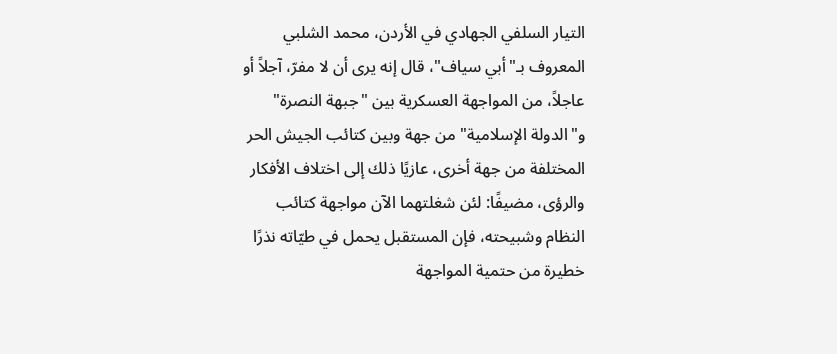التيار السلفي الجهادي في الأردن، محمد الشلبي المعروف بـ"أبي سياف"، قال إنه يرى أن لا مفرّ، آجلاً أو عاجلاً، من المواجهة العسكرية بين "جبهة النصرة" و"الدولة الإسلامية" من جهة وبين كتائب الجيش الحر المختلفة من جهة أخرى، عازيًا ذلك إلى اختلاف الأفكار والرؤى، مضيفًا: لئن شغلتهما الآن مواجهة كتائب النظام وشبيحته، فإن المستقبل يحمل في طيّاته نذرًا خطيرة من حتمية المواجهة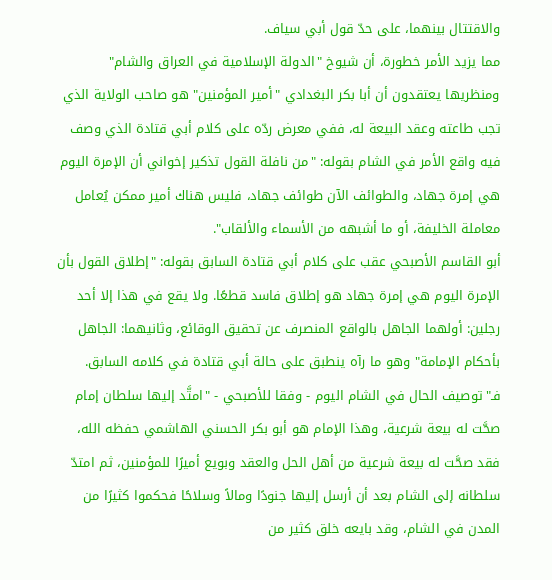والاقتتال بينهما، على حدّ قول أبي سياف.
مما يزيد الأمر خطورة، أن شيوخ "الدولة الإسلامية في العراق والشام" ومنظريها يعتقدون أن أبا بكر البغدادي "أمير المؤمنين" هو صاحب الولاية الذي تجب طاعته وعقد البيعة له، ففي معرض ردّه على كلام أبي قتادة الذي وصف فيه واقع الأمر في الشام بقوله: "من نافلة القول تذكير إخواني أن الإمرة اليوم هي إمرة جهاد، والطوائف الآن طوائف جهاد، فليس هناك أمير ممكن يُعامل معاملة الخليفة، أو ما أشبهه من الأسماء والألقاب".
أبو القاسم الأصبحي عقب على كلام أبي قتادة السابق بقوله: "إطلاق القول بأن الإمرة اليوم هي إمرة جهاد هو إطلاق فاسد قطعًا. ولا يقع في هذا إلا أحد رجلين: أولهما الجاهل بالواقع المنصرف عن تحقيق الوقائع، وثانيهما: الجاهل بأحكام الإمامة" وهو ما رآه ينطبق على حالة أبي قتادة في كلامه السابق. فـ"توصيف الحال في الشام اليوم - وفقا للأصبحي - "امتَّد إليها سلطان إمام صحَّت له بيعة شرعية، وهذا الإمام هو أبو بكر الحسني الهاشمي حفظه الله، فقد صحَّت له بيعة شرعية من أهل الحل والعقد وبويع أميرًا للمؤمنين، ثم امتدّ سلطانه إلى الشام بعد أن أرسل إليها جنودًا ومالاً وسلاحًا فحكموا كثيرًا من المدن في الشام، وقد بايعه خلق كثير من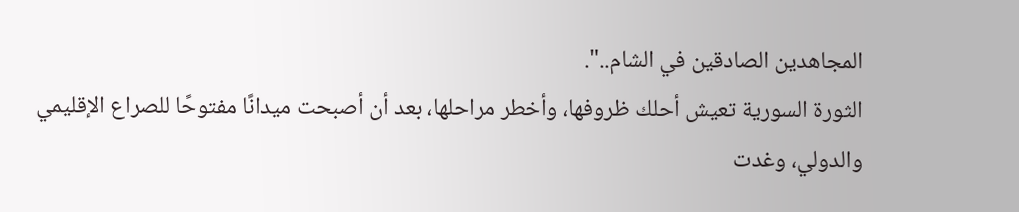المجاهدين الصادقين في الشام..".
الثورة السورية تعيش أحلك ظروفها، وأخطر مراحلها، بعد أن أصبحت ميدانًا مفتوحًا للصراع الإقليمي والدولي، وغدت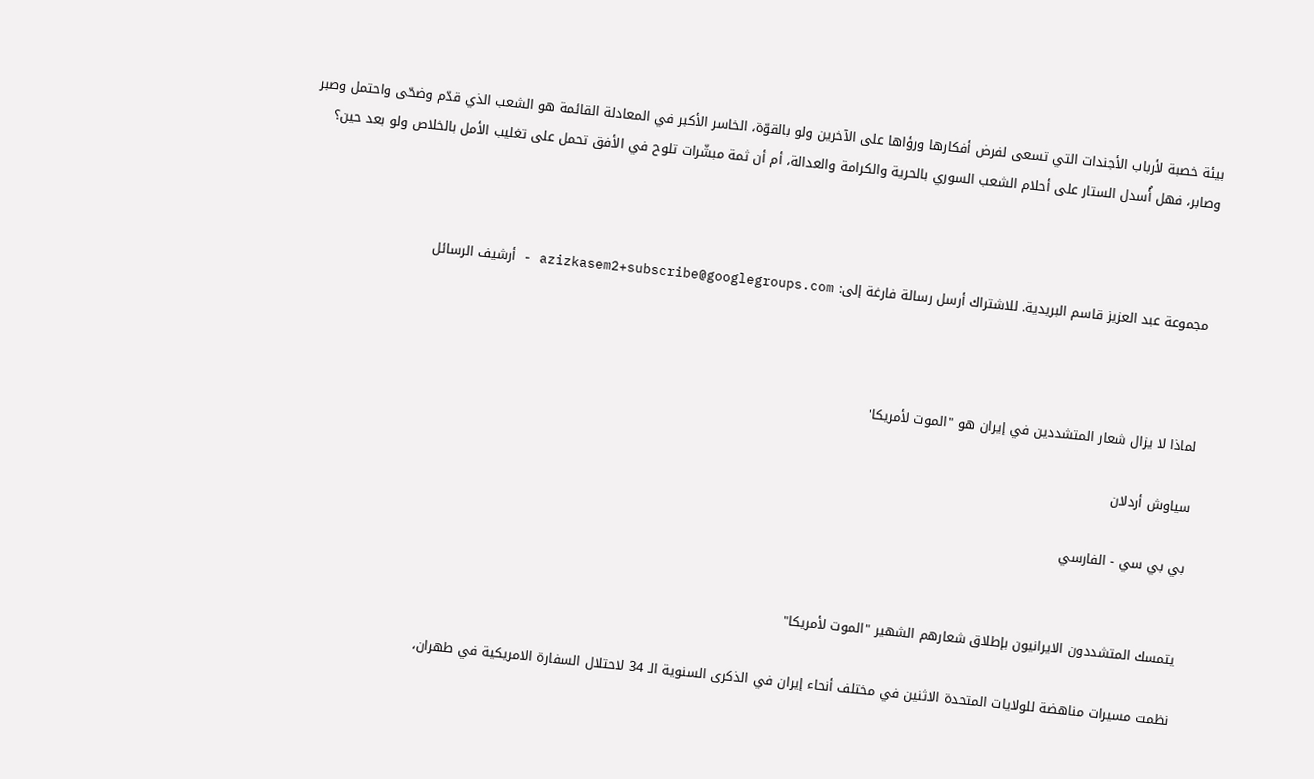بيئة خصبة لأرباب الأجندات التي تسعى لفرض أفكارها ورؤاها على الآخرين ولو بالقوّة، الخاسر الأكبر في المعادلة القائمة هو الشعب الذي قدّم وضحّى واحتمل وصبر وصابر، فهل أُسدل الستار على أحلام الشعب السوري بالحرية والكرامة والعدالة، أم أن ثمة مبشّرات تلوح في الأفق تحمل على تغليب الأمل بالخلاص ولو بعد حين؟



مجموعة عبد العزيز قاسم البريدية. للاشتراك أرسل رسالة فارغة إلى: azizkasem2+subscribe@googlegroups.com - أرشيف الرسائل



لماذا لا يزال شعار المتشددين في إيران هو "الموت لأمريكا'

سياوش أردلان

بي بي سي - الفارسي


يتمسك المتشددون الايرانيون بإطلاق شعارهم الشهير "الموت لأمريكا"

نظمت مسيرات مناهضة للولايات المتحدة الاثنين في مختلف أنحاء إيران في الذكرى السنوية الـ 34 لاحتلال السفارة الامريكية في طهران،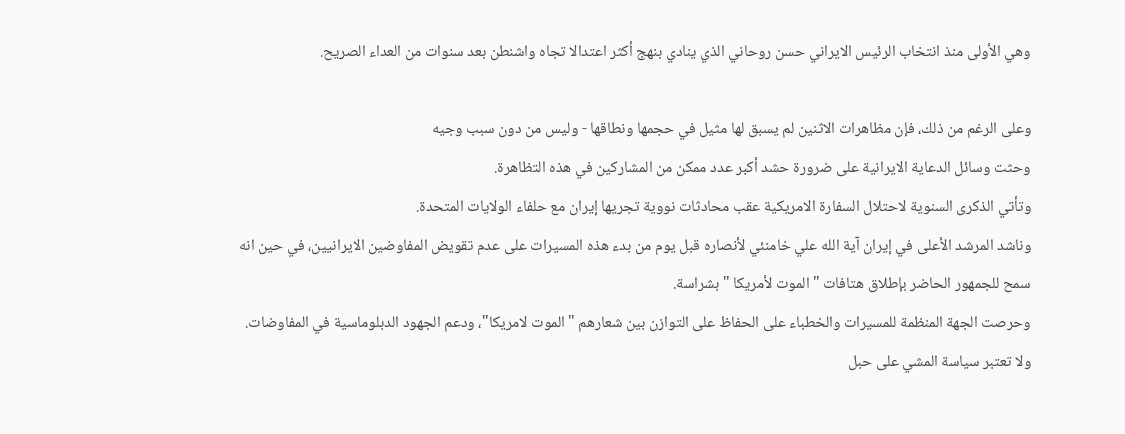وهي الأولى منذ انتخاب الرئيس الايراني حسن روحاني الذي ينادي بنهج أكثر اعتدالا تجاه واشنطن بعد سنوات من العداء الصريح.

وعلى الرغم من ذلك، فإن مظاهرات الاثنين لم يسبق لها مثيل في حجمها ونطاقها - وليس من دون سبب وجيه
وحثت وسائل الدعاية الايرانية على ضرورة حشد أكبر عدد ممكن من المشاركين في هذه التظاهرة.
وتأتي الذكرى السنوية لاحتلال السفارة الامريكية عقب محادثات نووية تجريها إيران مع حلفاء الولايات المتحدة.
وناشد المرشد الأعلى في إيران آية الله علي خامنئي لأنصاره قبل يوم من بدء هذه المسيرات على عدم تقويض المفاوضين الايرانيين، في حين انه سمح للجمهور الحاضر بإطلاق هتافات "الموت لأمريكا " بشراسة.
وحرصت الجهة المنظمة للمسيرات والخطباء على الحفاظ على التوازن بين شعارهم "الموت لامريكا"، ودعم الجهود الدبلوماسية في المفاوضات.
ولا تعتبر سياسة المشي على حبل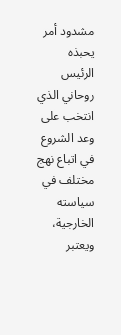مشدود أمر يحبذه الرئيس روحاني الذي انتخب على وعد الشروع في اتباع نهج مختلف في سياسته الخارجية، ويعتبر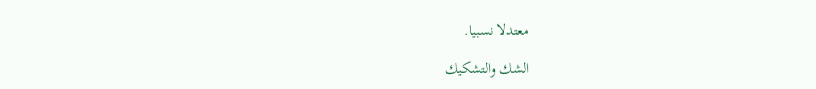معتدلا نسبيا.

الشك والتشكيك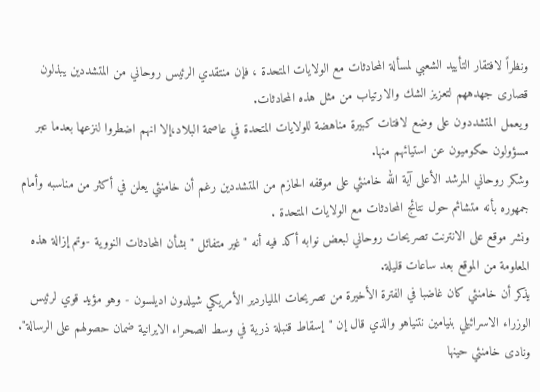ونظراً لافتقار التأييد الشعبي لمسألة المحادثات مع الولايات المتحدة ، فإن منتقدي الرئيس روحاني من المتشددين يبذلون قصارى جهدههم لتعزيز الشك والارتياب من مثل هذه المحادثات.
ويعمل المتشددون على وضع لافتات كبيرة مناهضة للولايات المتحدة في عاصمة البلاد،إلا انهم اضطروا لنزعها بعدما عبر مسؤولون حكوميون عن استيائهم منها.
وشكر روحاني المرشد الأعلى آية الله خامنئي على موقفه الحازم من المتشددين رغم أن خامنئي يعلن في أكثر من مناسبه وأمام جمهوره بأنه متشائم حول نتائج المحادثات مع الولايات المتحدة .
ونشر موقع على الانترنت تصريحات روحاني لبعض نوابه أكد فيه أنه "غير متفائل " بشأن المحادثات النووية -وتم إزالة هذه المعلومة من الموقع بعد ساعات قليلة.
يذكر أن خامنئي كان غاضبا في الفترة الأخيرة من تصريحات الملياردير الأمريكي شيلدون اديلسون - وهو مؤيد قوي لرئيس الوزراء الاسرائيلي بنيامين نتنياهو والذي قال إن "إسقاط قنبلة ذرية في وسط الصحراء الايرانية ضمان حصولهم على الرسالة".
ونادى خامنئي حينها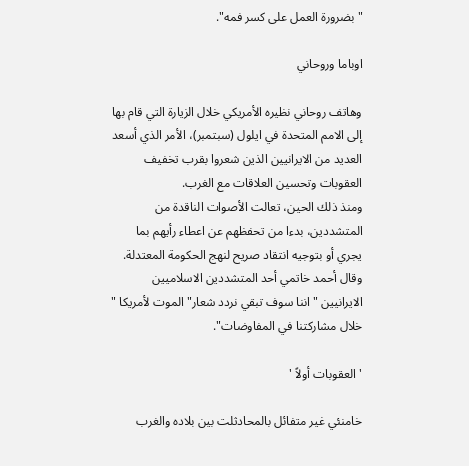"بضرورة العمل على كسر فمه".

اوباما وروحاني

وهاتف روحاني نظيره الأمريكي خلال الزيارة التي قام بها إلى الامم المتحدة في ايلول (سبتمبر)، الأمر الذي أسعد العديد من الايرانيين الذين شعروا بقرب تخفيف العقوبات وتحسين العلاقات مع الغرب.
ومنذ ذلك الحين، تعالت الأصوات الناقدة من المتشددين، بدءا من تحفظهم عن اعطاء رأيهم بما يجري أو بتوجيه انتقاد صريح لنهج الحكومة المعتدلة.
وقال أحمد خاتمي أحد المتشددين الاسلاميين الايرانيين "اننا سوف تبقي نردد شعار" الموت لأمريكا " خلال مشاركتنا في المفاوضات".

' العقوبات أولاً '

خامنئي غير متفائل بالمحادثلت بين بلاده والغرب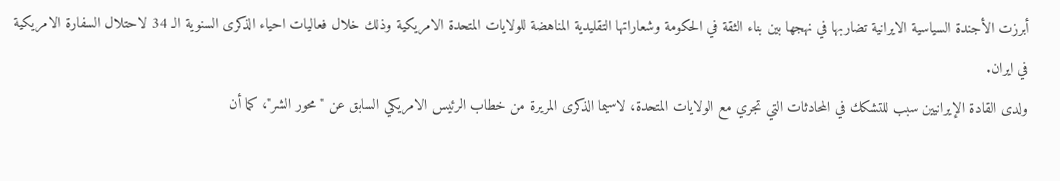أبرزت الأجندة السياسية الايرانية تضاربها في نهجها بين بناء الثقة في الحكومة وشعاراتها التقليدية المناهضة للولايات المتحدة الامريكية وذلك خلال فعاليات احياء الذكرى السنوية الـ 34 لاحتلال السفارة الامريكية في ايران.
ولدى القادة الإيرانيين سبب للتشكك في المحادثات التي تجري مع الولايات المتحدة، لاسيما الذكرى المريرة من خطاب الرئيس الامريكي السابق عن " محور الشر"، كما أن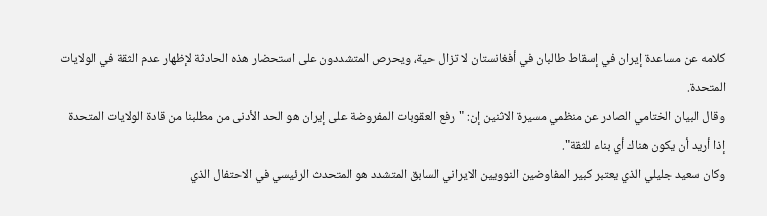كلامه عن مساعدة إيران في إسقاط طالبان في أفغانستان لا تزال حية، ويحرص المتشددون على استحضار هذه الحادثة لإظهار عدم الثقة في الولايات المتحدة.
وقال البيان الختامي الصادر عن منظمي مسيرة الاثنين إن: "رفع العقوبات المفروضة على إيران هو الحد الأدنى من مطلبنا من قادة الولايات المتحدة إذا أريد أن يكون هناك أي بناء للثقة".
وكان سعيد جليلي الذي يعتبر كبير المفاوضين النوويين الايراني السابق المتشدد هو المتحدث الرئيسي في الاحتفال الذي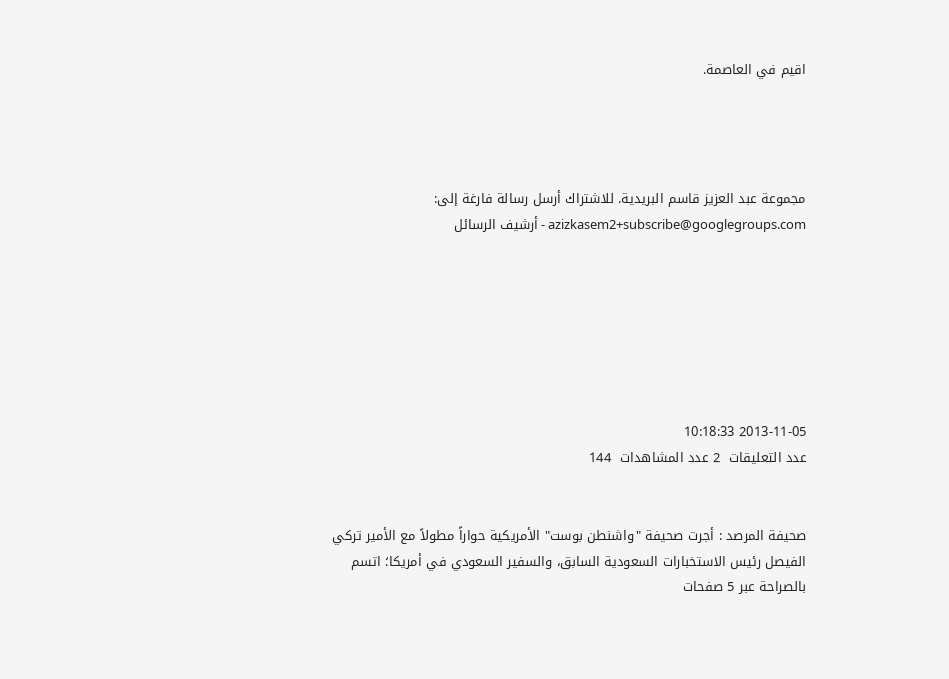اقيم في العاصمة.




مجموعة عبد العزيز قاسم البريدية. للاشتراك أرسل رسالة فارغة إلى: azizkasem2+subscribe@googlegroups.com - أرشيف الرسائل







2013-11-05 10:18:33
عدد التعليقات  2 عدد المشاهدات  144


صحيفة المرصد : أجرت صحيفة "واشنطن بوست" الأمريكية حواراً مطولاً مع الأمير تركي الفيصل رئيس الاستخبارات السعودية السابق، والسفير السعودي في أمريكا؛ اتسم بالصراحة عبر 5 صفحات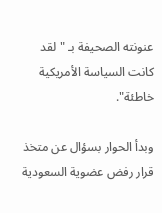عنونته الصحيفة بـ "لقد كانت السياسة الأمريكية خاطئة".

وبدأ الحوار بسؤال عن متخذ قرار رفض عضوية السعودية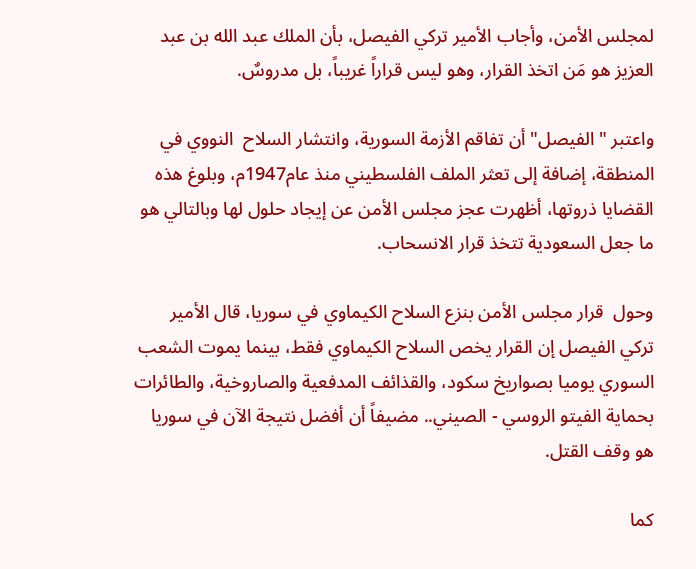لمجلس الأمن، وأجاب الأمير تركي الفيصل، بأن الملك عبد الله بن عبد العزيز هو مَن اتخذ القرار، وهو ليس قراراً غريباً، بل مدروسٌ.

واعتبر "الفيصل" أن تفاقم الأزمة السورية، وانتشار السلاح  النووي في المنطقة، إضافة إلى تعثر الملف الفلسطيني منذ عام1947م، وبلوغ هذه القضايا ذروتها، أظهرت عجز مجلس الأمن عن إيجاد حلول لها وبالتالي هو ما جعل السعودية تتخذ قرار الانسحاب.

وحول  قرار مجلس الأمن بنزع السلاح الكيماوي في سوريا، قال الأمير تركي الفيصل إن القرار يخص السلاح الكيماوي فقط، بينما يموت الشعب السوري يوميا بصواريخ سكود، والقذائف المدفعية والصاروخية، والطائرات بحماية الفيتو الروسي - الصيني.. مضيفاً أن أفضل نتيجة الآن في سوريا هو وقف القتل.

كما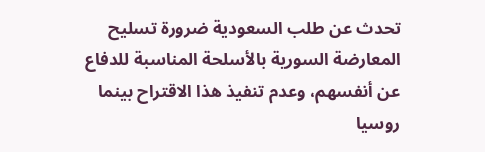تحدث عن طلب السعودية ضرورة تسليح المعارضة السورية بالأسلحة المناسبة للدفاع عن أنفسهم، وعدم تنفيذ هذا الاقتراح بينما روسيا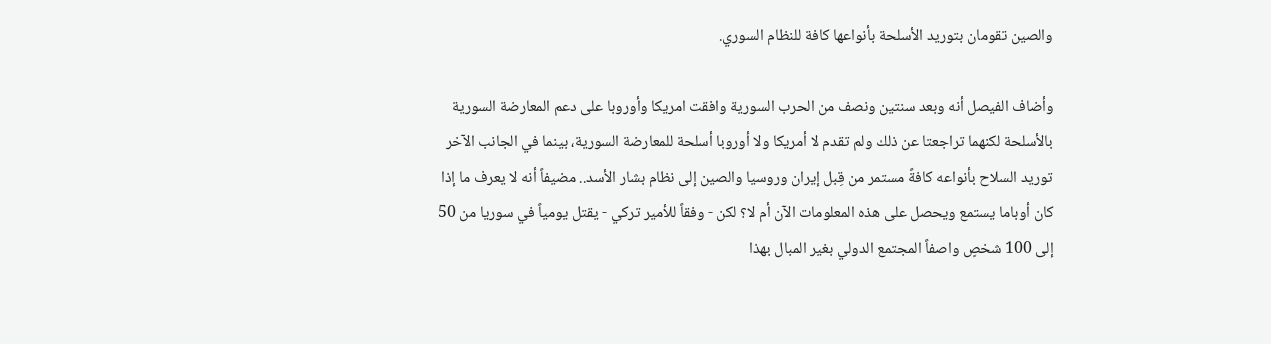والصين تقومان بتوريد الأسلحة بأنواعها كافة للنظام السوري.

وأضاف الفيصل أنه وبعد سنتين ونصف من الحرب السورية وافقت امريكا وأوروبا على دعم المعارضة السورية بالأسلحة لكنهما تراجعتا عن ذلك ولم تقدم لا أمريكا ولا أوروبا أسلحة للمعارضة السورية، بينما في الجانب الآخر توريد السلاح بأنواعه كافةً مستمر من قِبل إيران وروسيا والصين إلى نظام بشار الأسد.. مضيفاً أنه لا يعرف ما إذا كان أوباما يستمع ويحصل على هذه المعلومات الآن أم لا؟ لكن - وفقاً للأمير تركي - يقتل يومياً في سوريا من 50 إلى 100 شخصٍ واصفاً المجتمع الدولي بغير المبال بهذا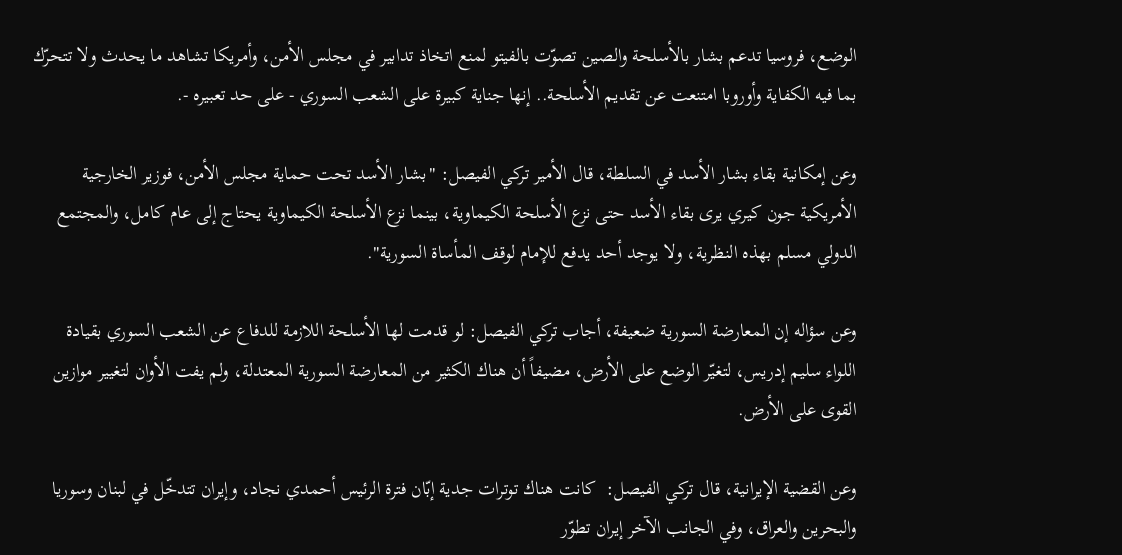الوضع، فروسيا تدعم بشار بالأسلحة والصين تصوّت بالفيتو لمنع اتخاذ تدابير في مجلس الأمن، وأمريكا تشاهد ما يحدث ولا تتحرّك بما فيه الكفاية وأوروبا امتنعت عن تقديم الأسلحة.. إنها جناية كبيرة على الشعب السوري - على حد تعبيره -.

وعن إمكانية بقاء بشار الأسد في السلطة، قال الأمير تركي الفيصل: "بشار الأسد تحت حماية مجلس الأمن، فوزير الخارجية الأمريكية جون كيري يرى بقاء الأسد حتى نزع الأسلحة الكيماوية، بينما نزع الأسلحة الكيماوية يحتاج إلى عام كامل، والمجتمع الدولي مسلم بهذه النظرية، ولا يوجد أحد يدفع للإمام لوقف المأساة السورية".

وعن سؤاله إن المعارضة السورية ضعيفة، أجاب تركي الفيصل: لو قدمت لها الأسلحة اللازمة للدفاع عن الشعب السوري بقيادة اللواء سليم إدريس، لتغيّر الوضع على الأرض، مضيفاً أن هناك الكثير من المعارضة السورية المعتدلة، ولم يفت الأوان لتغيير موازين القوى على الأرض.

وعن القضية الإيرانية، قال تركي الفيصل:  كانت هناك توترات جدية إبّان فترة الرئيس أحمدي نجاد، وإيران تتدخّل في لبنان وسوريا والبحرين والعراق، وفي الجانب الآخر إيران تطوّر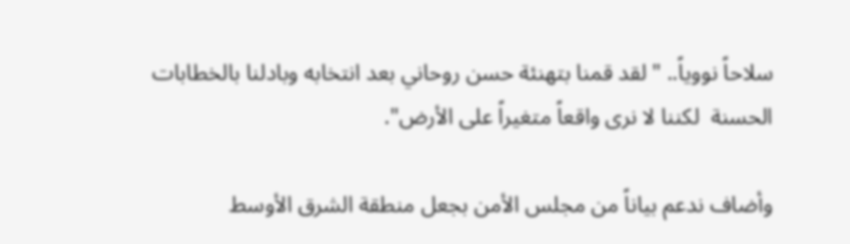سلاحاً نووياً.. "لقد قمنا بتهنئة حسن روحاني بعد انتخابه وبادلنا بالخطابات الحسنة  لكننا لا نرى واقعاً متغيراً على الأرض".

وأضاف ندعم بياناً من مجلس الأمن بجعل منطقة الشرق الأوسط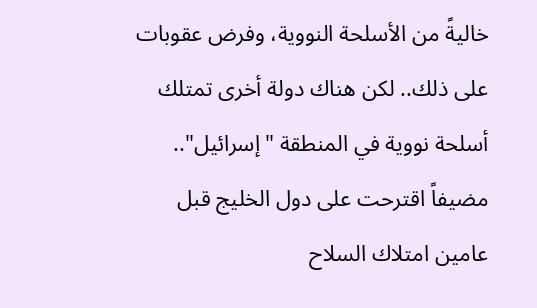خاليةً من الأسلحة النووية، وفرض عقوبات على ذلك.. لكن هناك دولة أخرى تمتلك أسلحة نووية في المنطقة "إسرائيل".. مضيفاً اقترحت على دول الخليج قبل عامين امتلاك السلاح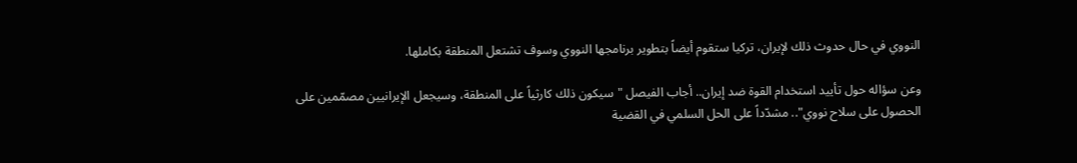النووي في حال حدوث ذلك لإيران، تركيا ستقوم أيضاً بتطوير برنامجها النووي وسوف تشتعل المنطقة بكاملها.

وعن سؤاله حول تأييد استخدام القوة ضد إيران.. أجاب الفيصل "سيكون ذلك كارثياً على المنطقة، وسيجعل الإيرانيين مصمّمين على الحصول على سلاح نووي".. مشدّداً على الحل السلمي في القضية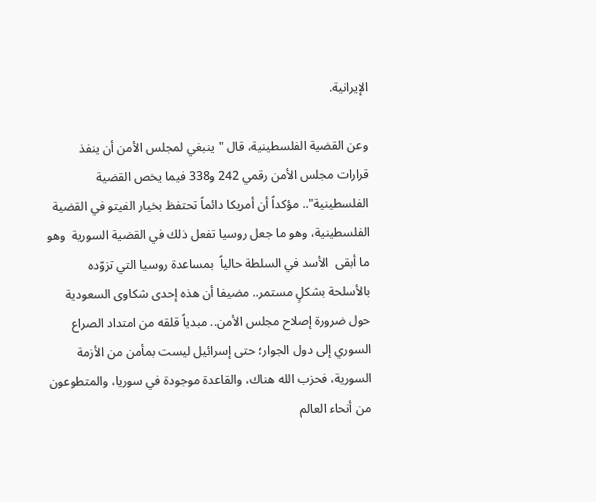الإيرانية.

وعن القضية الفلسطينية، قال "ينبغي لمجلس الأمن أن ينفذ قرارات مجلس الأمن رقمي 242 و338 فيما يخص القضية الفلسطينية".. مؤكداً أن أمريكا دائماً تحتفظ بخيار الفيتو في القضية الفلسطينية، وهو ما جعل روسيا تفعل ذلك في القضية السورية  وهو ما أبقى  الأسد في السلطة حالياً  بمساعدة روسيا التي تزوّده بالأسلحة بشكلٍ مستمر.. مضيفا أن هذه إحدى شكاوى السعودية حول ضرورة إصلاح مجلس الأمن.. مبدياً قلقه من امتداد الصراع السوري إلى دول الجوار؛ حتى إسرائيل ليست بمأمن من الأزمة السورية، فحزب الله هناك، والقاعدة موجودة في سوريا، والمتطوعون من أنحاء العالم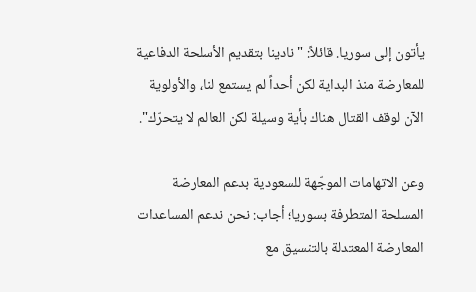يأتون إلى سوريا. قائلاً: "نادينا بتقديم الأسلحة الدفاعية للمعارضة منذ البداية لكن أحداً لم يستمع لنا، والأولوية الآن لوقف القتال هناك بأية وسيلة لكن العالم لا يتحرّك".

وعن الاتهامات الموجّهة للسعودية بدعم المعارضة المسلحة المتطرفة بسوريا؛ أجاب: نحن ندعم المساعدات المعارضة المعتدلة بالتنسيق مع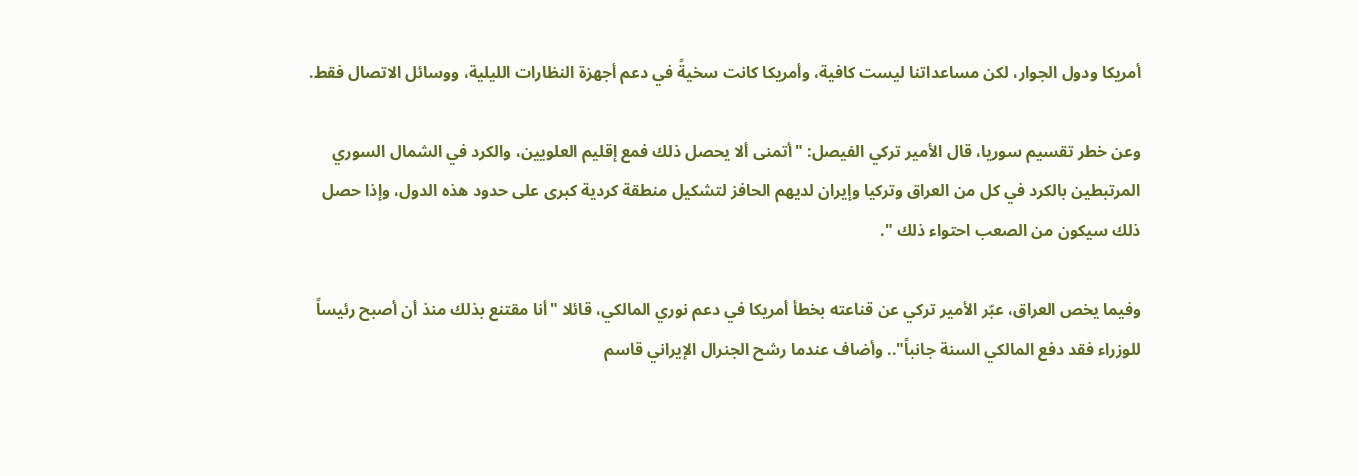أمريكا ودول الجوار، لكن مساعداتنا ليست كافية، وأمريكا كانت سخيةً في دعم أجهزة النظارات الليلية، ووسائل الاتصال فقط.

وعن خطر تقسيم سوريا، قال الأمير تركي الفيصل: "أتمنى ألا يحصل ذلك فمع إقليم العلويين، والكرد في الشمال السوري المرتبطين بالكرد في كل من العراق وتركيا وإيران لديهم الحافز لتشكيل منطقة كردية كبرى على حدود هذه الدول، وإذا حصل ذلك سيكون من الصعب احتواء ذلك ".

وفيما يخص العراق، عبّر الأمير تركي عن قناعته بخطأ أمريكا في دعم نوري المالكي، قائلا "أنا مقتنع بذلك منذ أن أصبح رئيساً للوزراء فقد دفع المالكي السنة جانباً".. وأضاف عندما رشح الجنرال الإيراني قاسم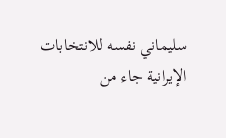سليماني نفسه للانتخابات الإيرانية جاء من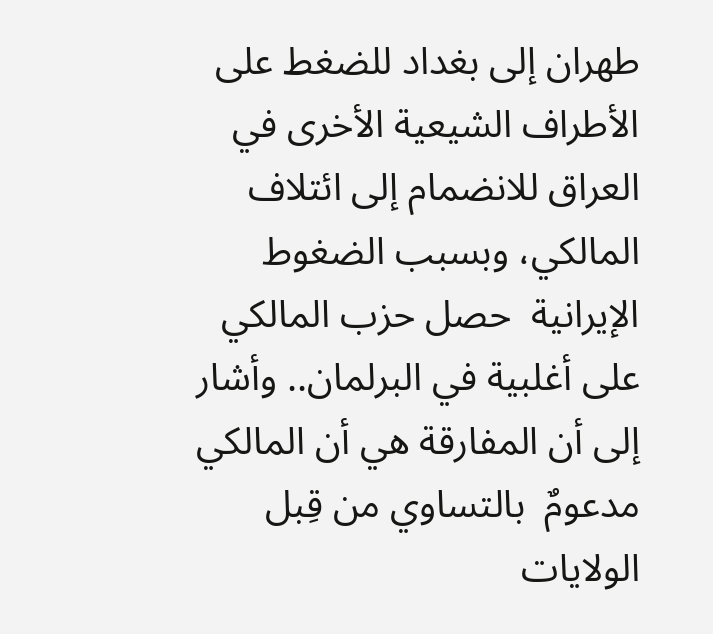طهران إلى بغداد للضغط على الأطراف الشيعية الأخرى في العراق للانضمام إلى ائتلاف المالكي، وبسبب الضغوط الإيرانية  حصل حزب المالكي على أغلبية في البرلمان.. وأشار إلى أن المفارقة هي أن المالكي مدعومٌ  بالتساوي من قِبل الولايات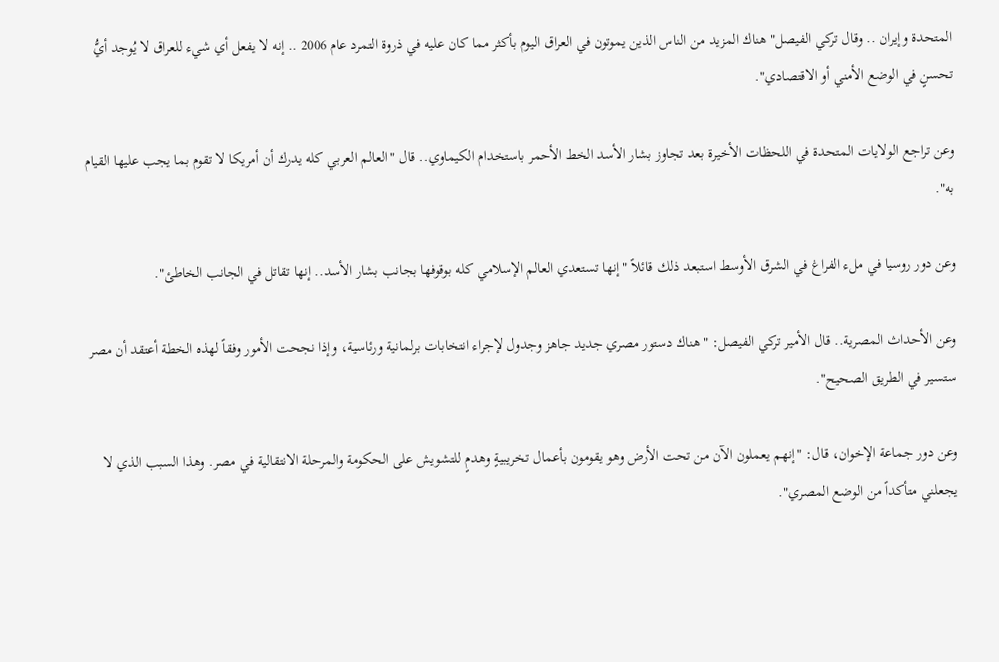المتحدة وإيران .. وقال تركي الفيصل" هناك المزيد من الناس الذين يموتون في العراق اليوم بأكثر مما كان عليه في ذروة التمرد عام 2006 .. إنه لا يفعل أي شيء للعراق لا يُوجد أيُّ تحسنٍ في الوضع الأمني أو الاقتصادي".

وعن تراجع الولايات المتحدة في اللحظات الأخيرة بعد تجاوز بشار الأسد الخط الأحمر باستخدام الكيماوي.. قال "العالم العربي كله يدرك أن أمريكا لا تقوم بما يجب عليها القيام به".

وعن دور روسيا في ملء الفراغ في الشرق الأوسط استبعد ذلك قائلاً "إنها تستعدي العالم الإسلامي كله بوقوفها بجانب بشار الأسد.. إنها تقاتل في الجانب الخاطئ".

وعن الأحداث المصرية.. قال الأمير تركي الفيصل: "هناك دستور مصري جديد جاهز وجدول لإجراء انتخابات برلمانية ورئاسية، وإذا نجحت الأمور وفقاً لهذه الخطة أعتقد أن مصر ستسير في الطريق الصحيح".

وعن دور جماعة الإخوان، قال: "إنهم يعملون الآن من تحت الأرض وهو يقومون بأعمال تخريبيةٍ وهدمٍ للتشويش على الحكومة والمرحلة الانتقالية في مصر. وهذا السبب الذي لا يجعلني متأكداً من الوضع المصري".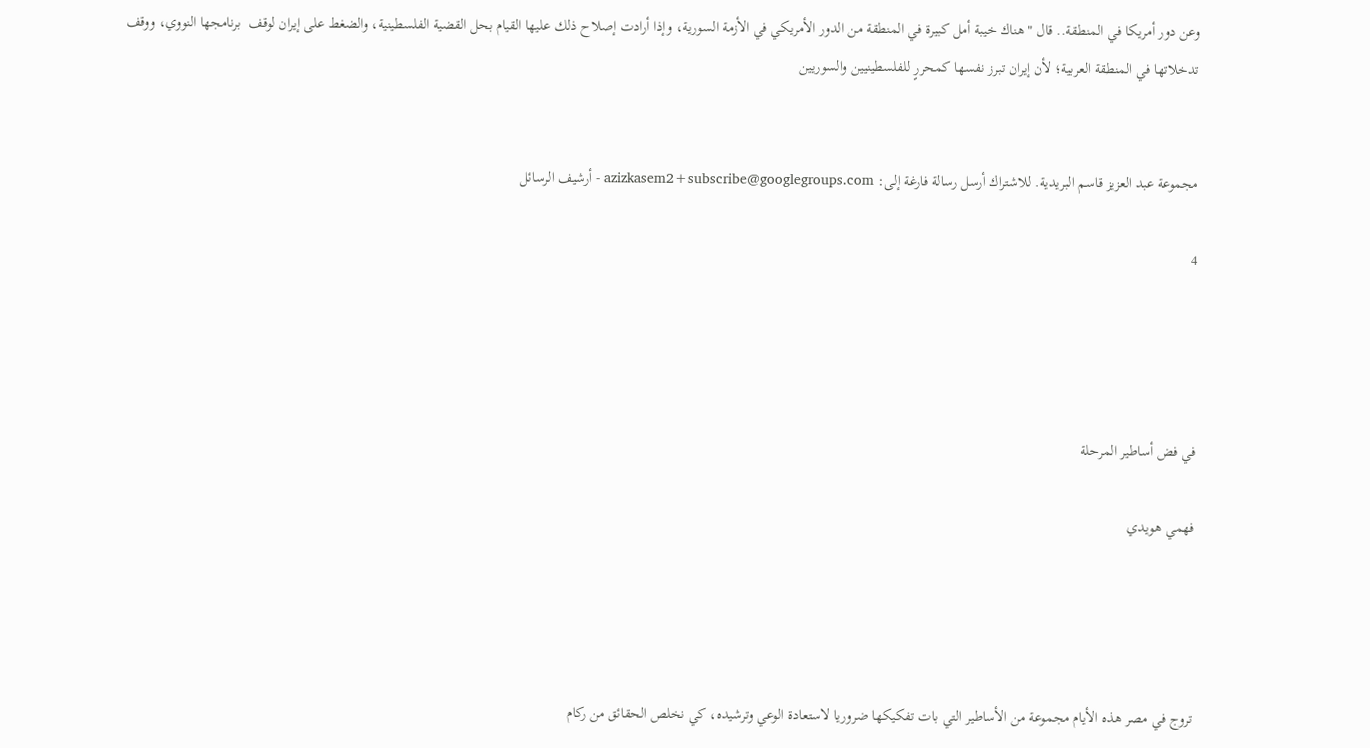وعن دور أمريكا في المنطقة.. قال "هناك خيبة أمل كبيرة في المنطقة من الدور الأمريكي في الأزمة السورية، وإذا أرادت إصلاح ذلك عليها القيام بحل القضية الفلسطينية، والضغط على إيران لوقف  برنامجها النووي، ووقف تدخلاتها في المنطقة العربية؛ لأن إيران تبرز نفسها كمحررٍ للفلسطينيين والسوريين


مجموعة عبد العزيز قاسم البريدية. للاشتراك أرسل رسالة فارغة إلى: azizkasem2+subscribe@googlegroups.com - أرشيف الرسائل

4




في فض أساطير المرحلة

فهمي هويدي




تروج في مصر هذه الأيام مجموعة من الأساطير التي بات تفكيكها ضروريا لاستعادة الوعي وترشيده، كي نخلص الحقائق من ركام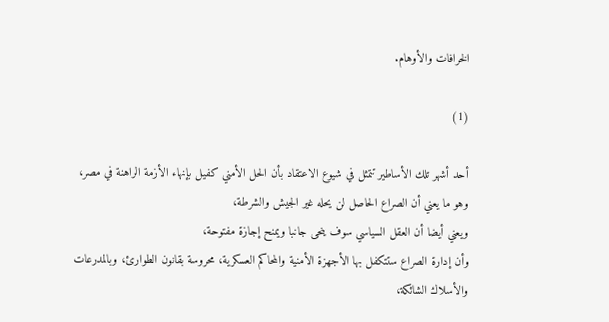الخرافات والأوهام.

(1)

أحد أشهر تلك الأساطير تتمثل في شيوع الاعتقاد بأن الحل الأمني كفيل بإنهاء الأزمة الراهنة في مصر،
وهو ما يعني أن الصراع الحاصل لن يحله غير الجيش والشرطة،
ويعني أيضا أن العقل السياسي سوف ينحى جانبا ويمنح إجازة مفتوحة،
وأن إدارة الصراع ستتكفل بها الأجهزة الأمنية والمحاكم العسكرية، محروسة بقانون الطوارئ، وبالمدرعات والأسلاك الشائكة،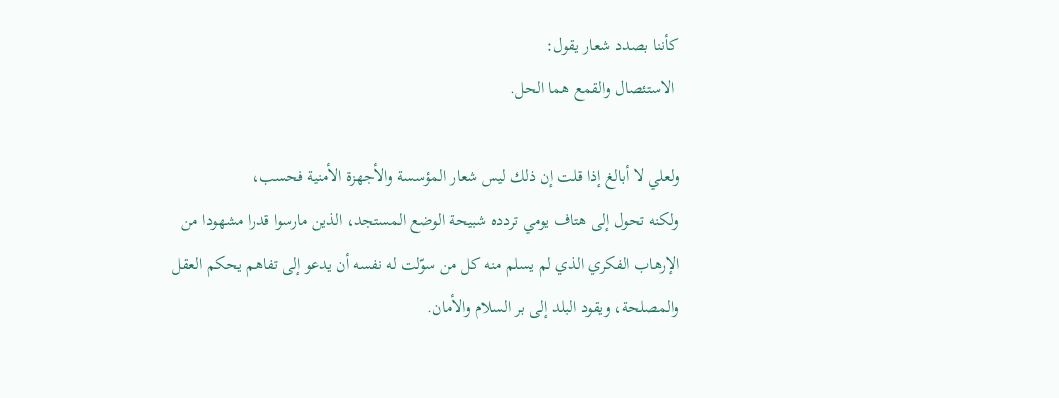كأننا بصدد شعار يقول:
 الاستئصال والقمع هما الحل.

ولعلي لا أبالغ إذا قلت إن ذلك ليس شعار المؤسسة والأجهزة الأمنية فحسب،
ولكنه تحول إلى هتاف يومي تردده شبيحة الوضع المستجد، الذين مارسوا قدرا مشهودا من الإرهاب الفكري الذي لم يسلم منه كل من سوّلت له نفسه أن يدعو إلى تفاهم يحكم العقل والمصلحة، ويقود البلد إلى بر السلام والأمان.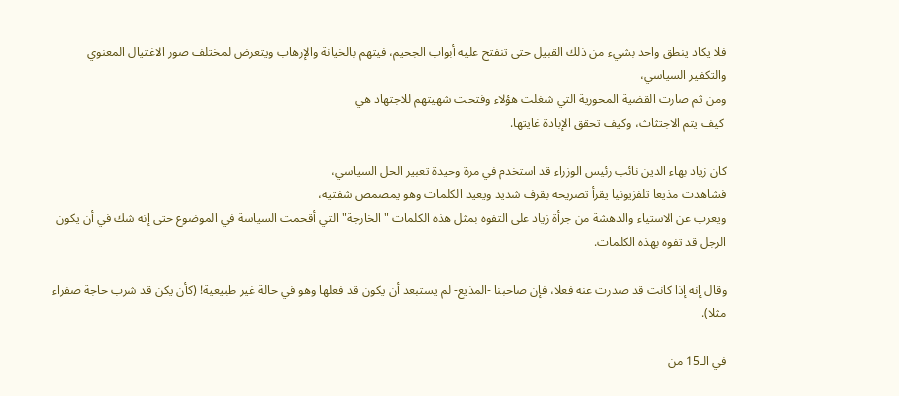فلا يكاد ينطق واحد بشيء من ذلك القبيل حتى تنفتح عليه أبواب الجحيم، فيتهم بالخيانة والإرهاب ويتعرض لمختلف صور الاغتيال المعنوي والتكفير السياسي،
ومن ثم صارت القضية المحورية التي شغلت هؤلاء وفتحت شهيتهم للاجتهاد هي
 كيف يتم الاجتثاث، وكيف تحقق الإبادة غايتها.

كان زياد بهاء الدين نائب رئيس الوزراء قد استخدم في مرة وحيدة تعبير الحل السياسي،
فشاهدت مذيعا تلفزيونيا يقرأ تصريحه بقرف شديد ويعيد الكلمات وهو يمصمص شفتيه،
ويعرب عن الاستياء والدهشة من جرأة زياد على التفوه بمثل هذه الكلمات "الخارجة" التي أقحمت السياسة في الموضوع حتى إنه شك في أن يكون الرجل قد تفوه بهذه الكلمات.

وقال إنه إذا كانت قد صدرت عنه فعلا، فإن صاحبنا -المذيع- لم يستبعد أن يكون قد فعلها وهو في حالة غير طبيعية! (كأن يكن قد شرب حاجة صفراء مثلا).

في الـ15 من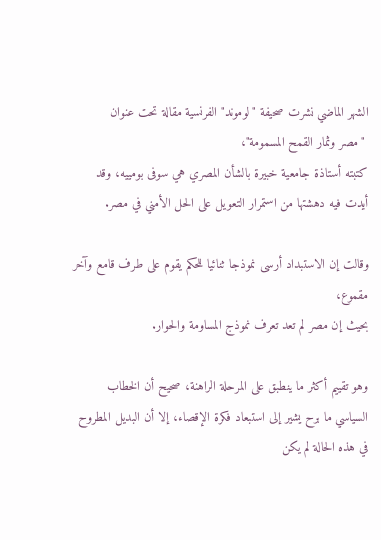الشهر الماضي نشرت صحيفة "لوموند" الفرنسية مقالة تحت عنوان
 "مصر وثمار القمح المسمومة"،
كتبته أستاذة جامعية خبيرة بالشأن المصري هي سوفى بومييه، وقد أيدت فيه دهشتها من استمرار التعويل على الحل الأمني في مصر.

وقالت إن الاستبداد أرسى نموذجا ثنائيا للحكم يقوم على طرف قامع وآخر مقموع،
بحيث إن مصر لم تعد تعرف نموذج المساومة والحوار.

وهو تقييم أكثر ما ينطبق على المرحلة الراهنة، صحيح أن الخطاب السياسي ما برح يشير إلى استبعاد فكرة الإقصاء، إلا أن البديل المطروح في هذه الحالة لم يكن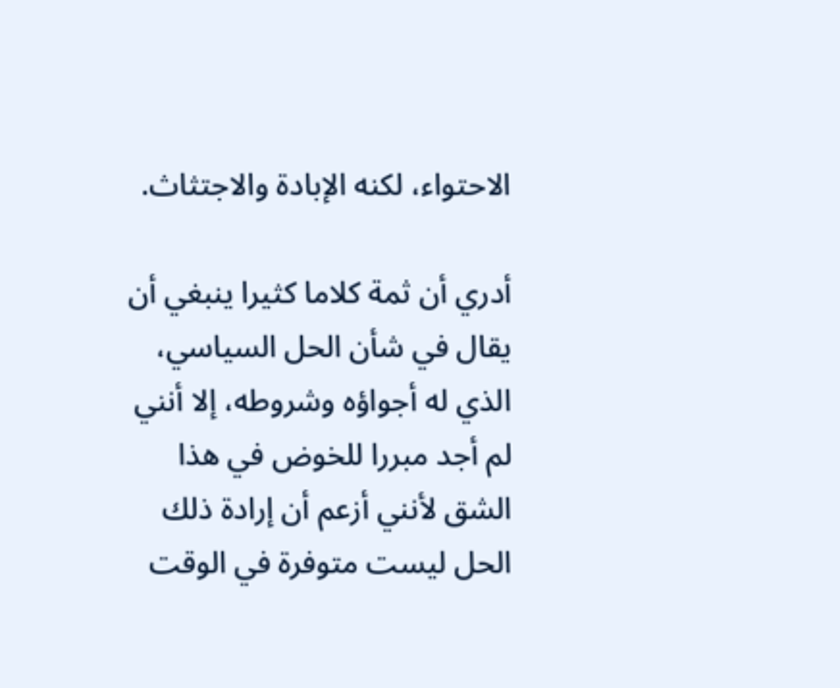الاحتواء، لكنه الإبادة والاجتثاث.

أدري أن ثمة كلاما كثيرا ينبغي أن يقال في شأن الحل السياسي، الذي له أجواؤه وشروطه، إلا أنني لم أجد مبررا للخوض في هذا الشق لأنني أزعم أن إرادة ذلك الحل ليست متوفرة في الوقت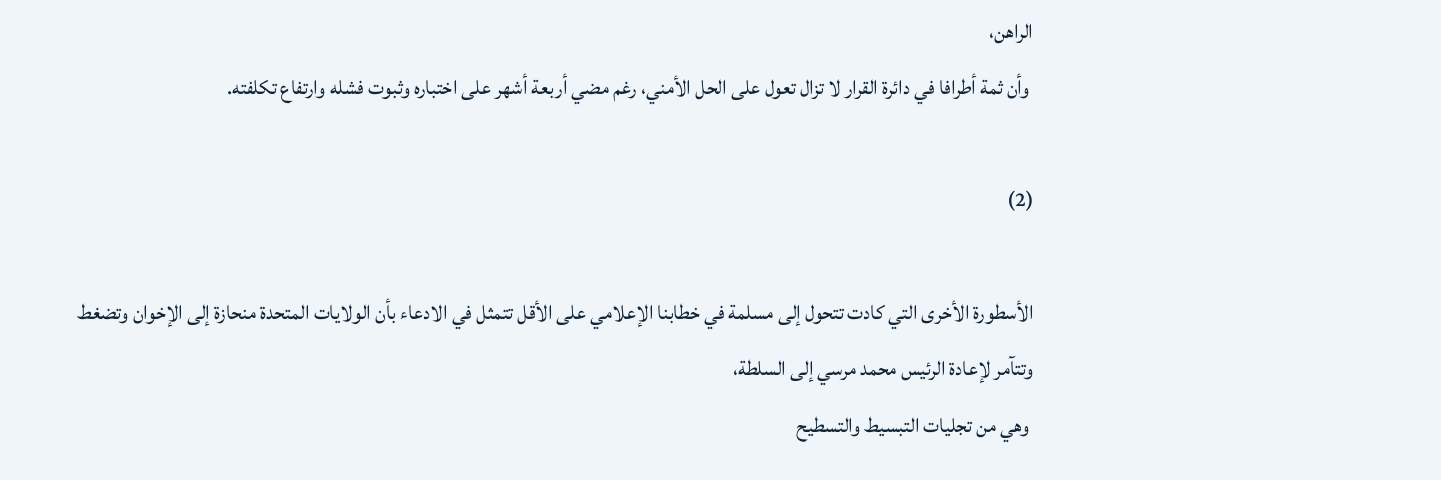الراهن،
 وأن ثمة أطرافا في دائرة القرار لا تزال تعول على الحل الأمني، رغم مضي أربعة أشهر على اختباره وثبوت فشله وارتفاع تكلفته.

(2)

الأسطورة الأخرى التي كادت تتحول إلى مسلمة في خطابنا الإعلامي على الأقل تتمثل في الادعاء بأن الولايات المتحدة منحازة إلى الإخوان وتضغط وتتآمر لإعادة الرئيس محمد مرسي إلى السلطة،
 وهي من تجليات التبسيط والتسطيح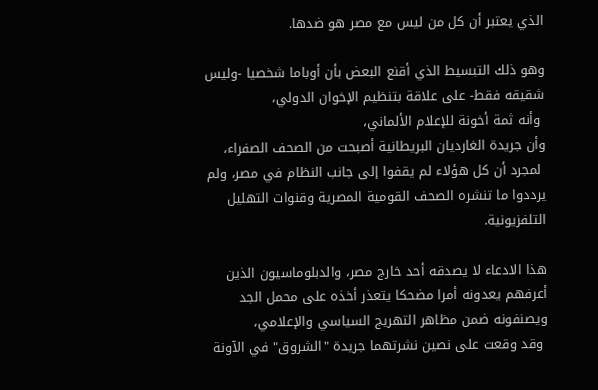الذي يعتبر أن كل من ليس مع مصر هو ضدها.

وهو ذلك التبسيط الذي أقنع البعض بأن أوباما شخصيا -وليس شقيقه فقط- على علاقة بتنظيم الإخوان الدولي،
 وأنه ثمة أخونة للإعلام الألماني،
وأن جريدة الغارديان البريطانية أصبحت من الصحف الصفراء،
 لمجرد أن كل هؤلاء لم يقفوا إلى جانب النظام في مصر، ولم يرددوا ما تنشره الصحف القومية المصرية وقنوات التهليل التلفزيونية.

هذا الادعاء لا يصدقه أحد خارج مصر، والدبلوماسيون الذين أعرفهم يعدونه أمرا مضحكا يتعذر أخذه على محمل الجد ويصنفونه ضمن مظاهر التهريج السياسي والإعلامي،
 وقد وقعت على نصين نشرتهما جريدة "الشروق" في الآونة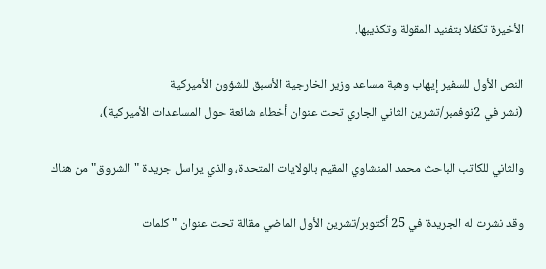الأخيرة تكفلا بتفنيد المقولة وتكذيبها.

النص الأول للسفير إيهاب وهبة مساعد وزير الخارجية الأسبق للشؤون الأميركية
(نشر في 2نوفمبر/تشرين الثاني الجاري تحت عنوان أخطاء شائعة حول المساعدات الأميركية)،

والثاني للكاتب الباحث محمد المنشاوي المقيم بالولايات المتحدة، والذي يراسل جريدة "الشروق" من هناك

وقد نشرت له الجريدة في 25 أكتوبر/تشرين الأول الماضي مقالة تحت عنوان "كلمات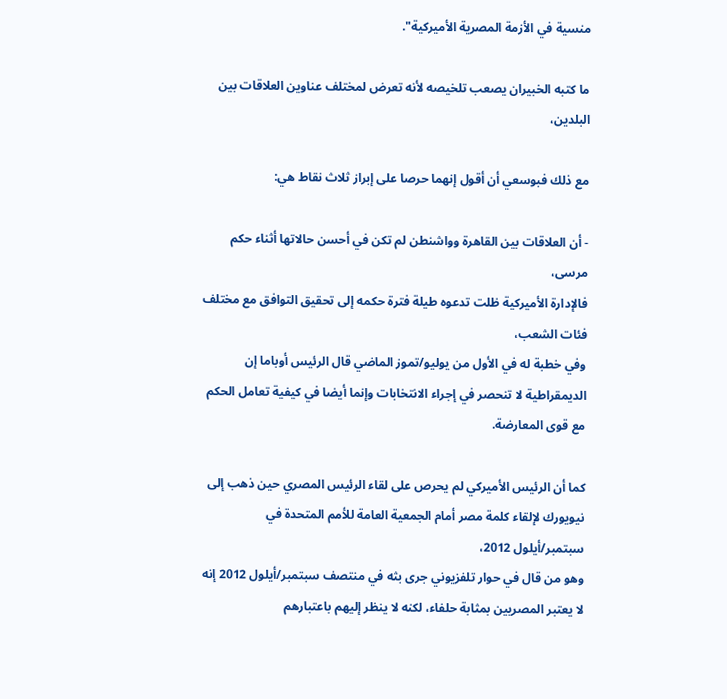منسية في الأزمة المصرية الأميركية".

ما كتبه الخبيران يصعب تلخيصه لأنه تعرض لمختلف عناوين العلاقات بين البلدين،

مع ذلك فبوسعي أن أقول إنهما حرصا على إبراز ثلاث نقاط هي:

- أن العلاقات بين القاهرة وواشنطن لم تكن في أحسن حالاتها أثناء حكم مرسى،
فالإدارة الأميركية ظلت تدعوه طيلة فترة حكمه إلى تحقيق التوافق مع مختلف فئات الشعب،
وفي خطبة له في الأول من يوليو/تموز الماضي قال الرئيس أوباما إن الديمقراطية لا تنحصر في إجراء الانتخابات وإنما أيضا في كيفية تعامل الحكم مع قوى المعارضة.

كما أن الرئيس الأميركي لم يحرص على لقاء الرئيس المصري حين ذهب إلى نيويورك لإلقاء كلمة مصر أمام الجمعية العامة للأمم المتحدة في سبتمبر/أيلول 2012،
وهو من قال في حوار تلفزيوني جرى بثه في منتصف سبتمبر/أيلول 2012 إنه لا يعتبر المصريين بمثابة حلفاء، لكنه لا ينظر إليهم باعتبارهم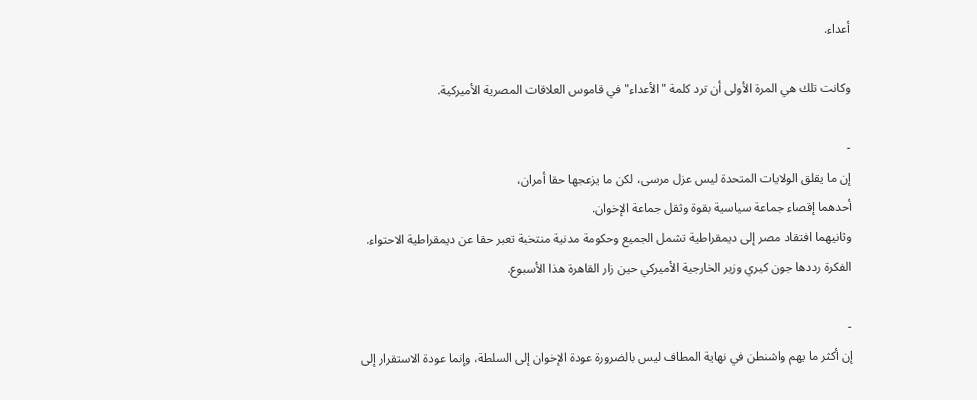أعداء.

وكانت تلك هي المرة الأولى أن ترد كلمة "الأعداء" في قاموس العلاقات المصرية الأميركية.

-
إن ما يقلق الولايات المتحدة ليس عزل مرسى، لكن ما يزعجها حقا أمران،
أحدهما إقصاء جماعة سياسية بقوة وثقل جماعة الإخوان.
وثانيهما افتقاد مصر إلى ديمقراطية تشمل الجميع وحكومة مدنية منتخبة تعبر حقا عن ديمقراطية الاحتواء.
الفكرة رددها جون كيري وزير الخارجية الأميركي حين زار القاهرة هذا الأسبوع.

-
إن أكثر ما يهم واشنطن في نهاية المطاف ليس بالضرورة عودة الإخوان إلى السلطة، وإنما عودة الاستقرار إلى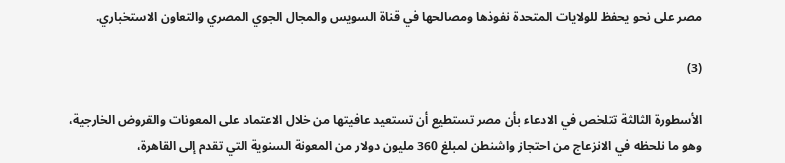مصر على نحو يحفظ للولايات المتحدة نفوذها ومصالحها في قناة السويس والمجال الجوي المصري والتعاون الاستخباري.

(3)

الأسطورة الثالثة تتلخص في الادعاء بأن مصر تستطيع أن تستعيد عافيتها من خلال الاعتماد على المعونات والقروض الخارجية،
وهو ما نلحظه في الانزعاج من احتجاز واشنطن لمبلغ 360 مليون دولار من المعونة السنوية التي تقدم إلى القاهرة،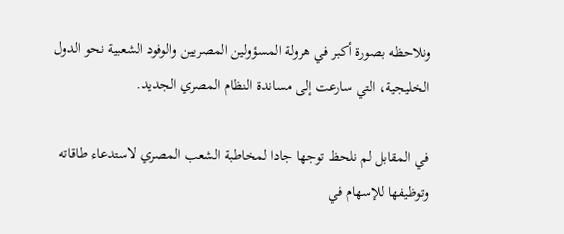ونلاحظه بصورة أكبر في هرولة المسؤولين المصريين والوفود الشعبية نحو الدول الخليجية، التي سارعت إلى مساندة النظام المصري الجديد.

في المقابل لم نلحظ توجها جادا لمخاطبة الشعب المصري لاستدعاء طاقاته وتوظيفها للإسهام في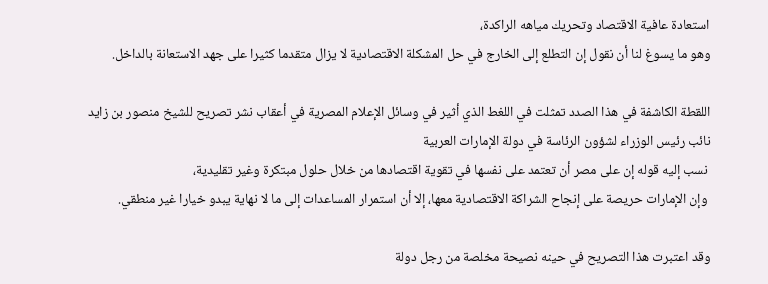استعادة عافية الاقتصاد وتحريك مياهه الراكدة،
وهو ما يسوغ لنا أن نقول إن التطلع إلى الخارج في حل المشكلة الاقتصادية لا يزال متقدما كثيرا على جهد الاستعانة بالداخل.

اللقطة الكاشفة في هذا الصدد تمثلت في اللغط الذي أثير في وسائل الإعلام المصرية في أعقاب نشر تصريح للشيخ منصور بن زايد نائب رئيس الوزراء لشؤون الرئاسة في دولة الإمارات العربية
 نسب إليه قوله إن على مصر أن تعتمد على نفسها في تقوية اقتصادها من خلال حلول مبتكرة وغير تقليدية،
 وإن الإمارات حريصة على إنجاح الشراكة الاقتصادية معها، إلا أن استمرار المساعدات إلى ما لا نهاية يبدو خيارا غير منطقي.

وقد اعتبرت هذا التصريح في حينه نصيحة مخلصة من رجل دولة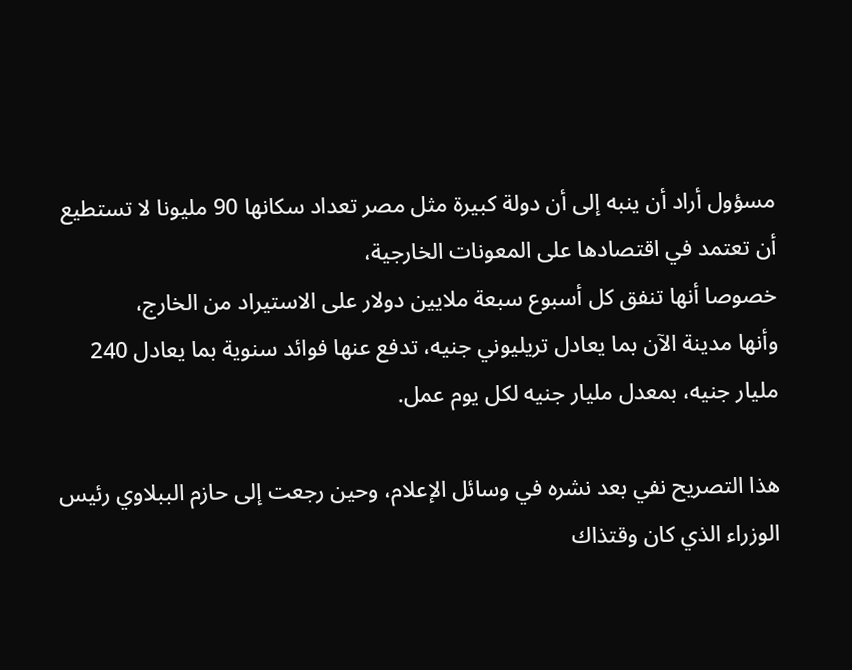مسؤول أراد أن ينبه إلى أن دولة كبيرة مثل مصر تعداد سكانها 90 مليونا لا تستطيع أن تعتمد في اقتصادها على المعونات الخارجية،
خصوصا أنها تنفق كل أسبوع سبعة ملايين دولار على الاستيراد من الخارج،
وأنها مدينة الآن بما يعادل تريليوني جنيه، تدفع عنها فوائد سنوية بما يعادل 240 مليار جنيه، بمعدل مليار جنيه لكل يوم عمل.

هذا التصريح نفي بعد نشره في وسائل الإعلام، وحين رجعت إلى حازم الببلاوي رئيس الوزراء الذي كان وقتذاك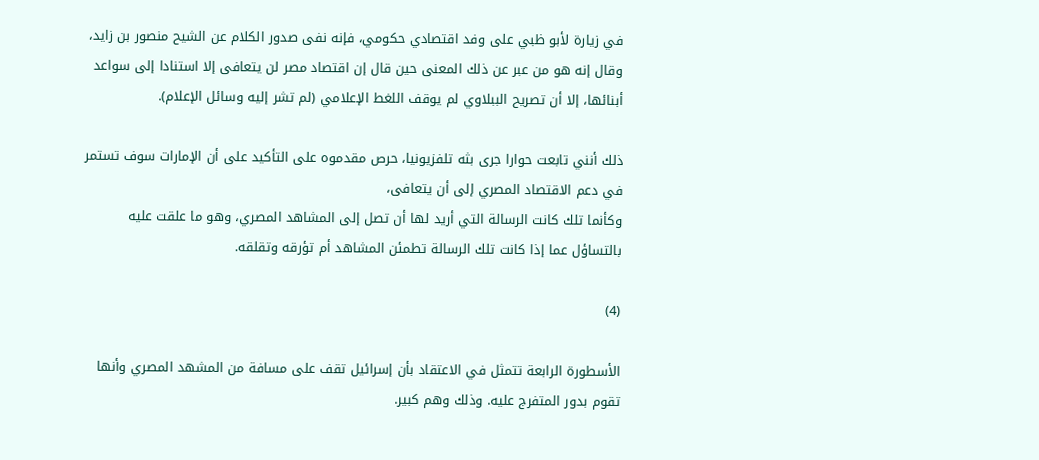في زيارة لأبو ظبي على وفد اقتصادي حكومي، فإنه نفى صدور الكلام عن الشيح منصور بن زايد،
وقال إنه هو من عبر عن ذلك المعنى حين قال إن اقتصاد مصر لن يتعافى إلا استنادا إلى سواعد أبنائها، إلا أن تصريح الببلاوي لم يوقف اللغط الإعلامي (لم تشر إليه وسائل الإعلام).

ذلك أنني تابعت حوارا جرى بثه تلفزيونيا، حرص مقدموه على التأكيد على أن الإمارات سوف تستمر في دعم الاقتصاد المصري إلى أن يتعافى،
وكأنما تلك كانت الرسالة التي أريد لها أن تصل إلى المشاهد المصري، وهو ما علقت عليه بالتساؤل عما إذا كانت تلك الرسالة تطمئن المشاهد أم تؤرقه وتقلقه.

(4)

الأسطورة الرابعة تتمثل في الاعتقاد بأن إسرائيل تقف على مسافة من المشهد المصري وأنها تقوم بدور المتفرج عليه. وذلك وهم كبير.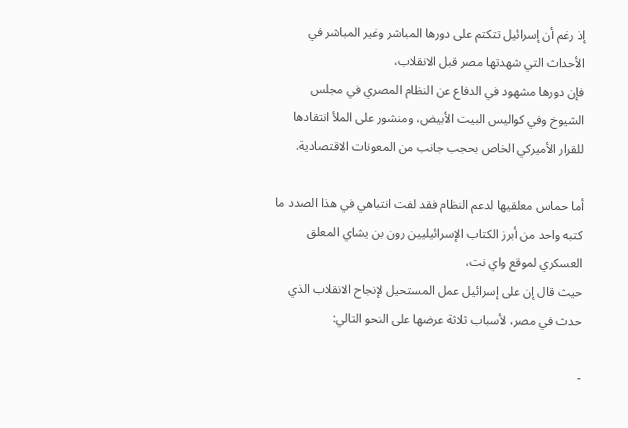إذ رغم أن إسرائيل تتكتم على دورها المباشر وغير المباشر في الأحداث التي شهدتها مصر قبل الانقلاب،
فإن دورها مشهود في الدفاع عن النظام المصري في مجلس الشيوخ وفي كواليس البيت الأبيض، ومنشور على الملأ انتقادها للقرار الأميركي الخاص بحجب جانب من المعونات الاقتصادية.

أما حماس معلقيها لدعم النظام فقد لفت انتباهي في هذا الصدد ما كتبه واحد من أبرز الكتاب الإسرائيليين رون بن يشاي المعلق العسكري لموقع واي نت،
حيث قال إن على إسرائيل عمل المستحيل لإنجاح الانقلاب الذي حدث في مصر، لأسباب ثلاثة عرضها على النحو التالي:

-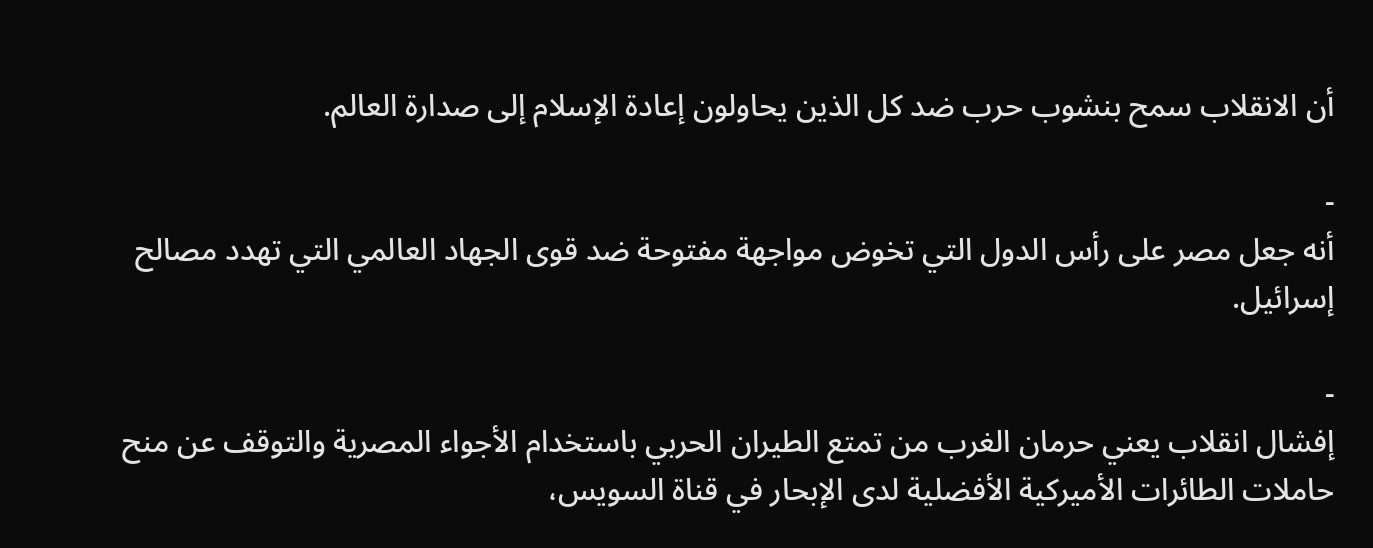أن الانقلاب سمح بنشوب حرب ضد كل الذين يحاولون إعادة الإسلام إلى صدارة العالم.

-
أنه جعل مصر على رأس الدول التي تخوض مواجهة مفتوحة ضد قوى الجهاد العالمي التي تهدد مصالح إسرائيل.

-
إفشال انقلاب يعني حرمان الغرب من تمتع الطيران الحربي باستخدام الأجواء المصرية والتوقف عن منح حاملات الطائرات الأميركية الأفضلية لدى الإبحار في قناة السويس،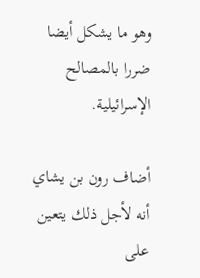وهو ما يشكل أيضا ضررا بالمصالح الإسرائيلية.

أضاف رون بن يشاي أنه لأجل ذلك يتعين على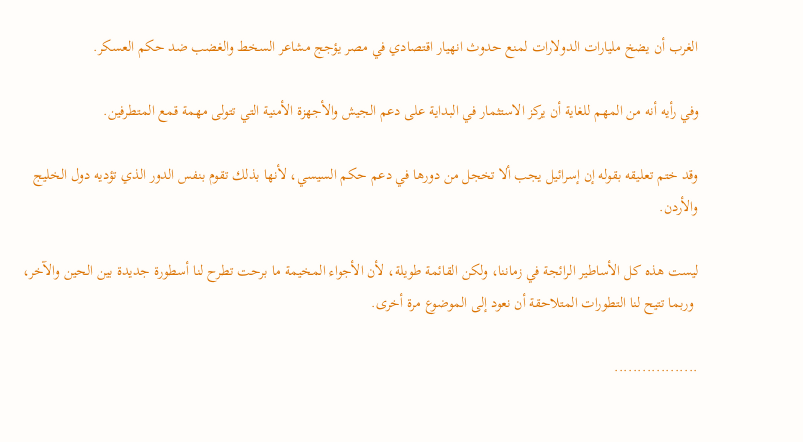الغرب أن يضخ مليارات الدولارات لمنع حدوث انهيار اقتصادي في مصر يؤجج مشاعر السخط والغضب ضد حكم العسكر.

وفي رأيه أنه من المهم للغاية أن يركز الاستثمار في البداية على دعم الجيش والأجهزة الأمنية التي تتولى مهمة قمع المتطرفين.

وقد ختم تعليقه بقوله إن إسرائيل يجب ألا تخجل من دورها في دعم حكم السيسي، لأنها بذلك تقوم بنفس الدور الذي تؤديه دول الخليج والأردن.

ليست هذه كل الأساطير الرائجة في زماننا، ولكن القائمة طويلة، لأن الأجواء المخيمة ما برحت تطرح لنا أسطورة جديدة بين الحين والآخر،
 وربما تتيح لنا التطورات المتلاحقة أن نعود إلى الموضوع مرة أخرى.

..................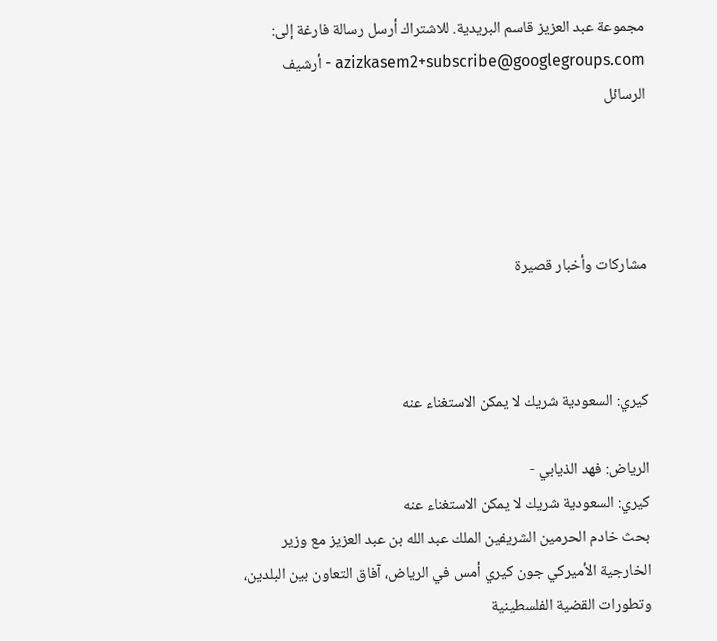مجموعة عبد العزيز قاسم البريدية. للاشتراك أرسل رسالة فارغة إلى: azizkasem2+subscribe@googlegroups.com - أرشيف الرسائل




مشاركات وأخبار قصيرة



كيري: السعودية شريك لا يمكن الاستغناء عنه

الرياض: فهد الذيابي -
كيري: السعودية شريك لا يمكن الاستغناء عنه
بحث خادم الحرمين الشريفين الملك عبد الله بن عبد العزيز مع وزير الخارجية الأميركي جون كيري أمس في الرياض، آفاق التعاون بين البلدين، وتطورات القضية الفلسطينية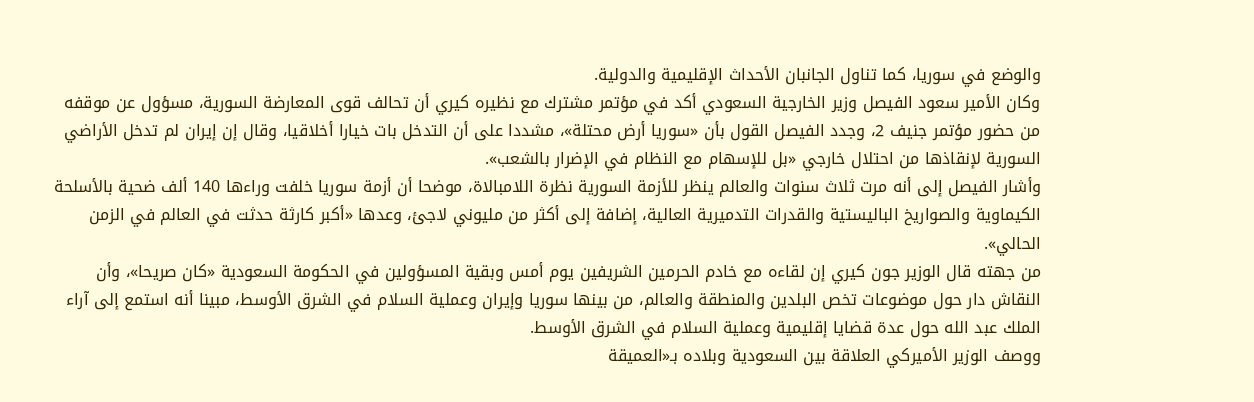والوضع في سوريا، كما تناول الجانبان الأحداث الإقليمية والدولية.
وكان الأمير سعود الفيصل وزير الخارجية السعودي أكد في مؤتمر مشترك مع نظيره كيري أن تحالف قوى المعارضة السورية، مسؤول عن موقفه من حضور مؤتمر جنيف 2، وجدد الفيصل القول بأن «سوريا أرض محتلة»، مشددا على أن التدخل بات خيارا أخلاقيا، وقال إن إيران لم تدخل الأراضي السورية لإنقاذها من احتلال خارجي «بل للإسهام مع النظام في الإضرار بالشعب».
وأشار الفيصل إلى أنه مرت ثلاث سنوات والعالم ينظر للأزمة السورية نظرة اللامبالاة، موضحا أن أزمة سوريا خلفت وراءها 140 ألف ضحية بالأسلحة الكيماوية والصواريخ الباليستية والقدرات التدميرية العالية، إضافة إلى أكثر من مليوني لاجئ، وعدها «أكبر كارثة حدثت في العالم في الزمن الحالي».
من جهته قال الوزير جون كيري إن لقاءه مع خادم الحرمين الشريفين يوم أمس وبقية المسؤولين في الحكومة السعودية «كان صريحا»، وأن النقاش دار حول موضوعات تخص البلدين والمنطقة والعالم، من بينها سوريا وإيران وعملية السلام في الشرق الأوسط، مبينا أنه استمع إلى آراء الملك عبد الله حول عدة قضايا إقليمية وعملية السلام في الشرق الأوسط.
ووصف الوزير الأميركي العلاقة بين السعودية وبلاده بـ«العميقة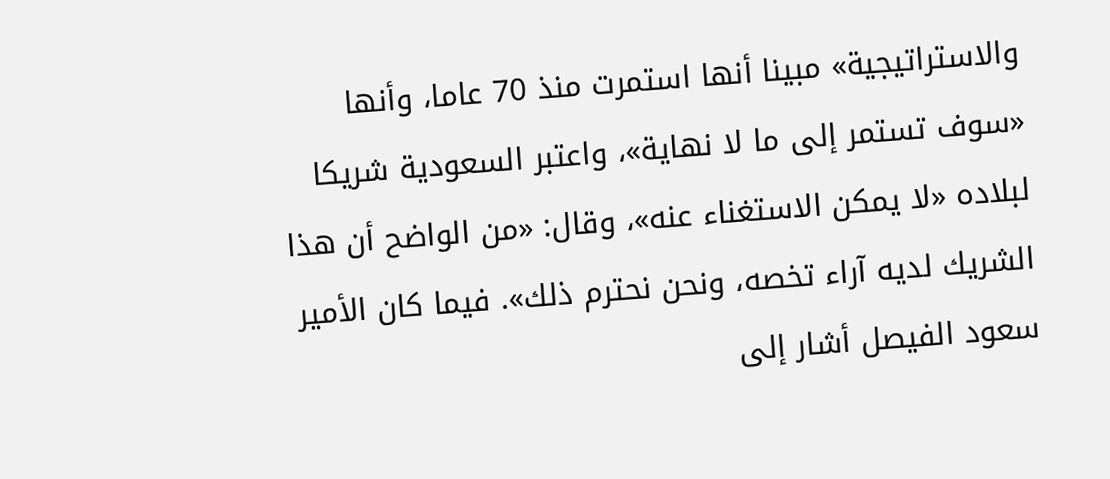والاستراتيجية» مبينا أنها استمرت منذ 70 عاما، وأنها «سوف تستمر إلى ما لا نهاية»، واعتبر السعودية شريكا لبلاده «لا يمكن الاستغناء عنه»، وقال: «من الواضح أن هذا الشريك لديه آراء تخصه، ونحن نحترم ذلك». فيما كان الأمير سعود الفيصل أشار إلى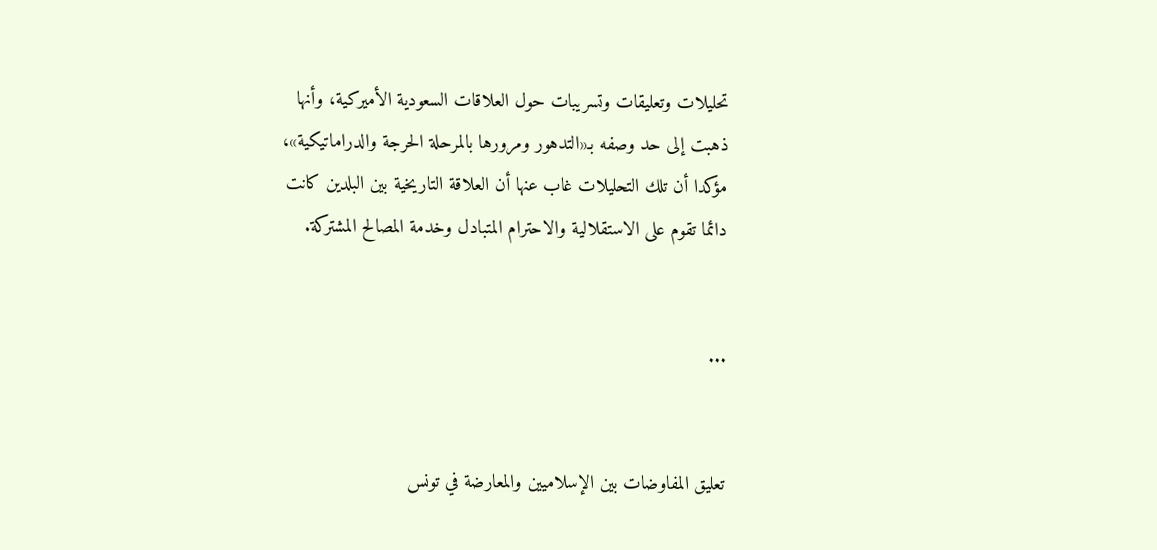تحليلات وتعليقات وتسريبات حول العلاقات السعودية الأميركية، وأنها ذهبت إلى حد وصفه بـ«التدهور ومرورها بالمرحلة الحرجة والدراماتيكية»، مؤكدا أن تلك التحليلات غاب عنها أن العلاقة التاريخية بين البلدين كانت دائما تقوم على الاستقلالية والاحترام المتبادل وخدمة المصالح المشتركة.


...


تعليق المفاوضات بين الإسلاميين والمعارضة في تونس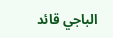الباجي قائد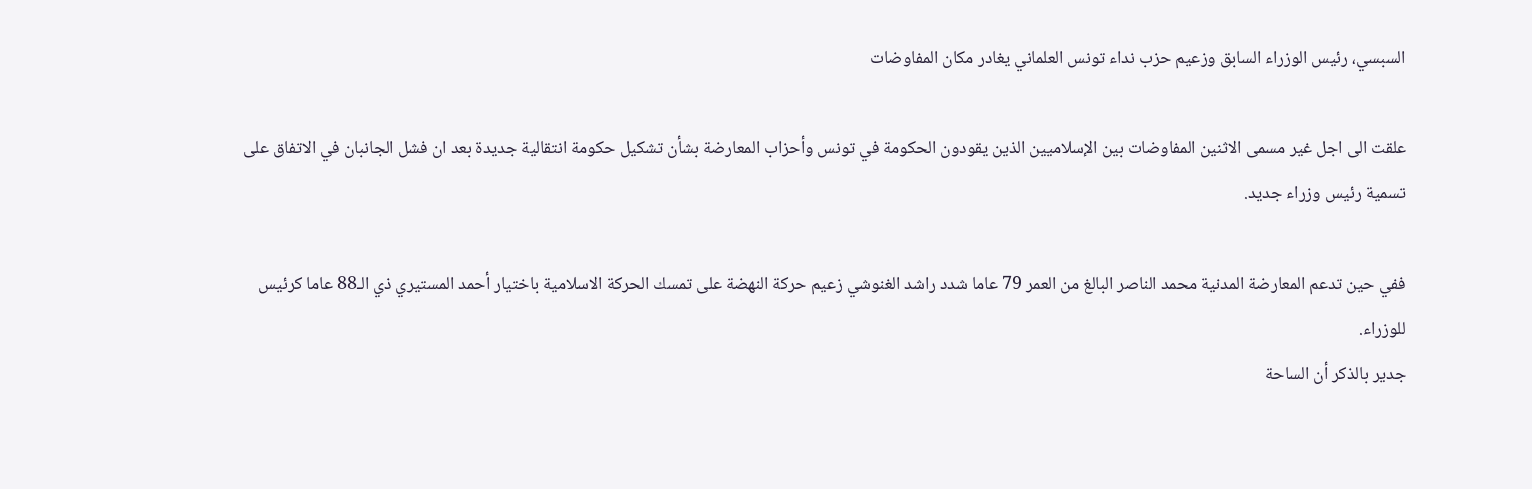السبسي، رئيس الوزراء السابق وزعيم حزب نداء تونس العلماني يغادر مكان المفاوضات

علقت الى اجل غير مسمى الاثنين المفاوضات بين الإسلاميين الذين يقودون الحكومة في تونس وأحزاب المعارضة بشأن تشكيل حكومة انتقالية جديدة بعد ان فشل الجانبان في الاتفاق على تسمية رئيس وزراء جديد.

ففي حين تدعم المعارضة المدنية محمد الناصر البالغ من العمر 79 عاما شدد راشد الغنوشي زعيم حركة النهضة على تمسك الحركة الاسلامية باختيار أحمد المستيري ذي الـ88 عاما كرئيس للوزراء.
جدير بالذكر أن الساحة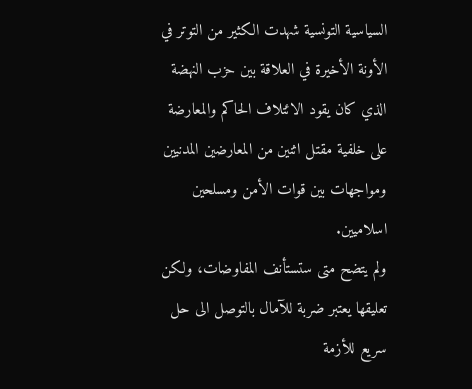السياسية التونسية شهدت الكثير من التوتر في الأونة الأخيرة في العلاقة بين حزب النهضة الذي كان يقود الائتلاف الحاكم والمعارضة على خلفية مقتل اثنين من المعارضين المدنيين ومواجهات بين قوات الأمن ومسلحين اسلاميين.
ولم يتضح متى ستستأنف المفاوضات، ولكن تعليقها يعتبر ضربة للآمال بالتوصل الى حل سريع للأزمة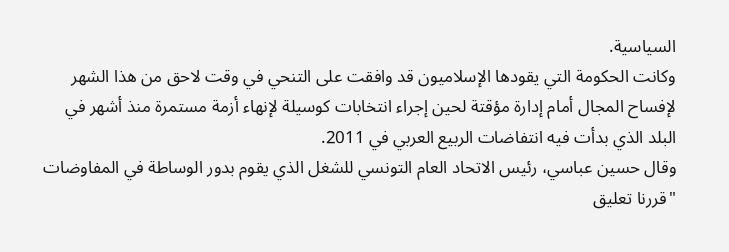السياسية.
وكانت الحكومة التي يقودها الإسلاميون قد وافقت على التنحي في وقت لاحق من هذا الشهر لإفساح المجال أمام إدارة مؤقتة لحين إجراء انتخابات كوسيلة لإنهاء أزمة مستمرة منذ أشهر في البلد الذي بدأت فيه انتفاضات الربيع العربي في 2011.
وقال حسين عباسي، رئيس الاتحاد العام التونسي للشغل الذي يقوم بدور الوساطة في المفاوضات "قررنا تعليق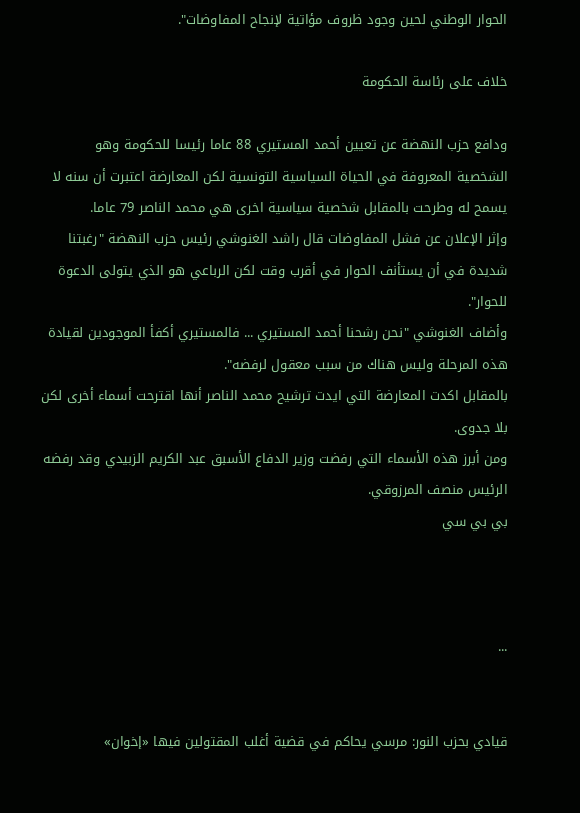الحوار الوطني لحين وجود ظروف مؤاتية لإنجاح المفاوضات".

خلاف على رئاسة الحكومة

ودافع حزب النهضة عن تعيين أحمد المستيري 88 عاما رئيسا للحكومة وهو الشخصية المعروفة في الحياة السياسية التونسية لكن المعارضة اعتبرت أن سنه لا يسمح له وطرحت بالمقابل شخصية سياسية اخرى هي محمد الناصر 79 عاما.
وإثر الإعلان عن فشل المفاوضات قال راشد الغنوشي رئيس حزب النهضة "رغبتنا شديدة في أن يستأنف الحوار في أقرب وقت لكن الرباعي هو الذي يتولى الدعوة للحوار".
وأضاف الغنوشي "نحن رشحنا أحمد المستيري ... فالمستيري أكفأ الموجودين لقيادة هذه المرحلة وليس هناك من سبب معقول لرفضه".
بالمقابل اكدت المعارضة التي ايدت ترشيح محمد الناصر أنها اقترحت أسماء أخرى لكن بلا جدوى.
ومن أبرز هذه الأسماء التي رفضت وزير الدفاع الأسبق عبد الكريم الزبيدي وقد رفضه الرئيس منصف المرزوقي.
بي بي سي



...


قيادي بحزب النور: مرسي يحاكم في قضية أغلب المقتولين فيها «إخوان»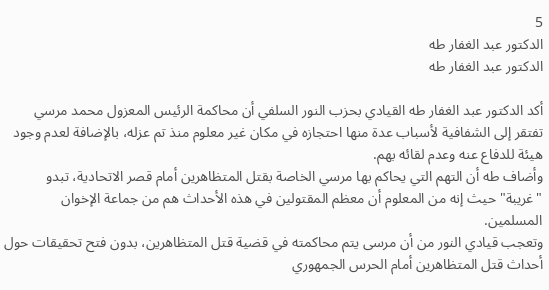5
الدكتور عبد الغفار طه
الدكتور عبد الغفار طه

أكد الدكتور عبد الغفار طه القيادي بحزب النور السلفي أن محاكمة الرئيس المعزول محمد مرسي تفتقر إلى الشفافية لأسباب عدة منها احتجازه في مكان غير معلوم منذ تم عزله، بالإضافة لعدم وجود هيئة للدفاع عنه وعدم لقائه بهم.
وأضاف طه أن التهم التي يحاكم بها مرسي الخاصة بقتل المتظاهرين أمام قصر الاتحادية، تبدو "غريبة" حيث إنه من المعلوم أن معظم المقتولين في هذه الأحداث هم من جماعة الإخوان المسلمين.
وتعجب قيادي النور من أن مرسى يتم محاكمته في قضية قتل المتظاهرين، بدون فتح تحقيقات حول أحداث قتل المتظاهرين أمام الحرس الجمهوري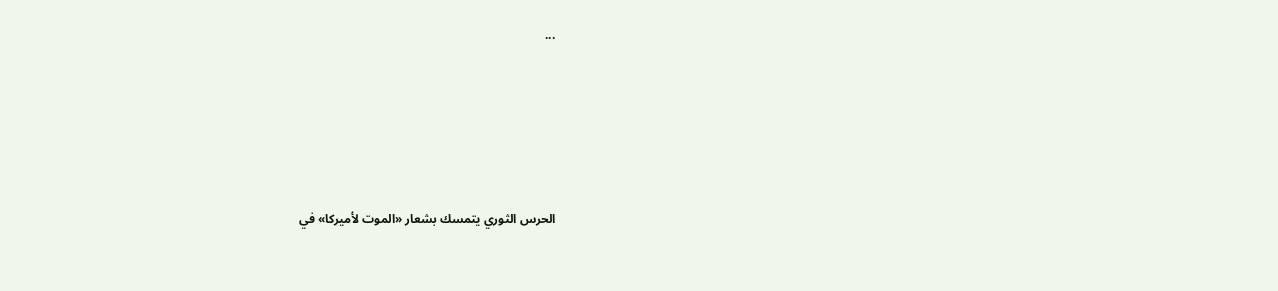...





الحرس الثوري يتمسك بشعار «الموت لأميركا» في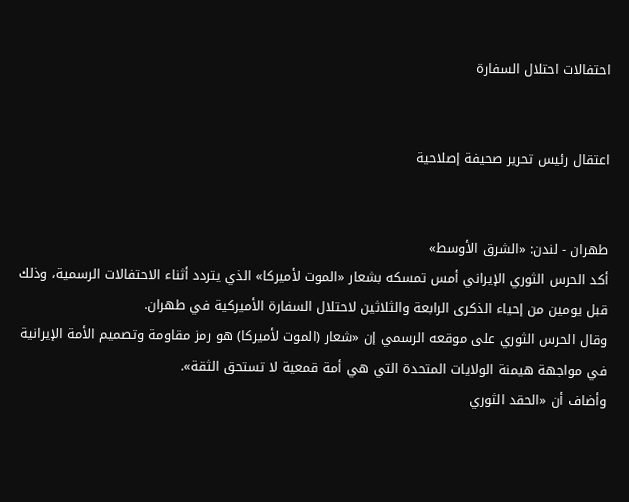احتفالات احتلال السفارة


اعتقال رئيس تحرير صحيفة إصلاحية


طهران - لندن: «الشرق الأوسط»
أكد الحرس الثوري الإيراني أمس تمسكه بشعار «الموت لأميركا» الذي يتردد أثناء الاحتفالات الرسمية، وذلك قبل يومين من إحياء الذكرى الرابعة والثلاثين لاحتلال السفارة الأميركية في طهران.
وقال الحرس الثوري على موقعه الرسمي إن «شعار (الموت لأميركا) هو رمز مقاومة وتصميم الأمة الإيرانية في مواجهة هيمنة الولايات المتحدة التي هي أمة قمعية لا تستحق الثقة».
وأضاف أن «الحقد الثوري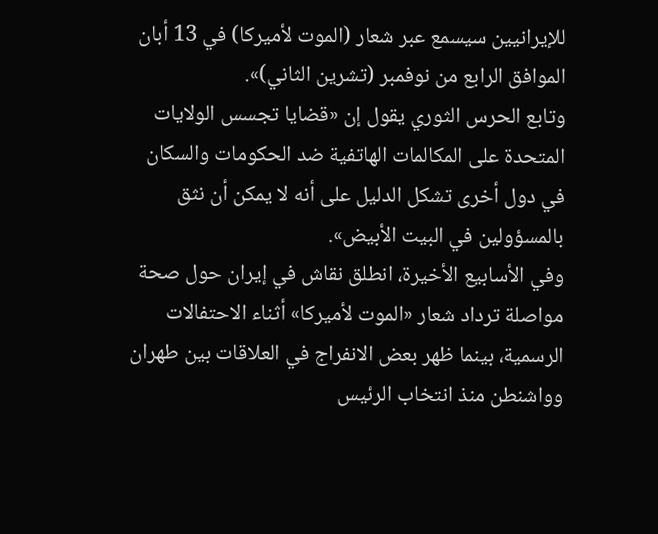للإيرانيين سيسمع عبر شعار (الموت لأميركا) في 13 أبان الموافق الرابع من نوفمبر (تشرين الثاني)».
وتابع الحرس الثوري يقول إن «قضايا تجسس الولايات المتحدة على المكالمات الهاتفية ضد الحكومات والسكان في دول أخرى تشكل الدليل على أنه لا يمكن أن نثق بالمسؤولين في البيت الأبيض».
وفي الأسابيع الأخيرة، انطلق نقاش في إيران حول صحة مواصلة ترداد شعار «الموت لأميركا» أثناء الاحتفالات الرسمية، بينما ظهر بعض الانفراج في العلاقات بين طهران وواشنطن منذ انتخاب الرئيس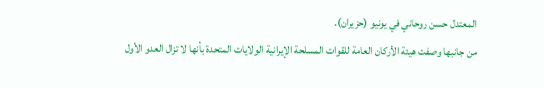المعتدل حسن روحاني في يونيو (حزيران).
من جانبها وصفت هيئة الأركان العامة للقوات المسلحة الإيرانية الولايات المتحدة بأنها لا تزال العدو الأول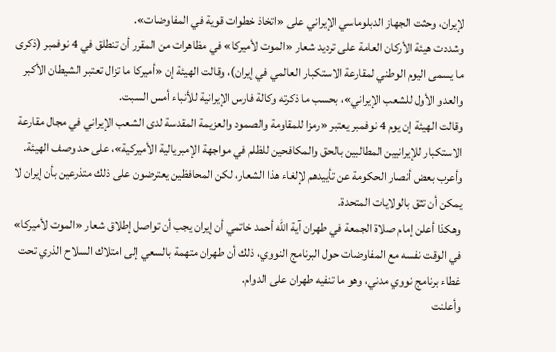لإيران، وحثت الجهاز الدبلوماسي الإيراني على «اتخاذ خطوات قوية في المفاوضات».
وشددت هيئة الأركان العامة على ترديد شعار «الموت لأميركا» في مظاهرات من المقرر أن تنطلق في 4 نوفمبر (ذكرى ما يسمى اليوم الوطني لمقارعة الاستكبار العالمي في إيران)، وقالت الهيئة إن «أميركا ما تزال تعتبر الشيطان الأكبر والعدو الأول للشعب الإيراني»، بحسب ما ذكرته وكالة فارس الإيرانية للأنباء أمس السبت.
وقالت الهيئة إن يوم 4 نوفمبر يعتبر «رمزا للمقاومة والصمود والعزيمة المقدسة لدى الشعب الإيراني في مجال مقارعة الاستكبار للإيرانيين المطالبين بالحق والمكافحين للظلم في مواجهة الإمبريالية الأميركية»، على حد وصف الهيئة.
وأعرب بعض أنصار الحكومة عن تأييدهم لإلغاء هذا الشعار، لكن المحافظين يعترضون على ذلك متذرعين بأن إيران لا يمكن أن تثق بالولايات المتحدة.
وهكذا أعلن إمام صلاة الجمعة في طهران آية الله أحمد خاتمي أن إيران يجب أن تواصل إطلاق شعار «الموت لأميركا» في الوقت نفسه مع المفاوضات حول البرنامج النووي، ذلك أن طهران متهمة بالسعي إلى امتلاك السلاح الذري تحت غطاء برنامج نووي مدني، وهو ما تنفيه طهران على الدوام.
وأعلنت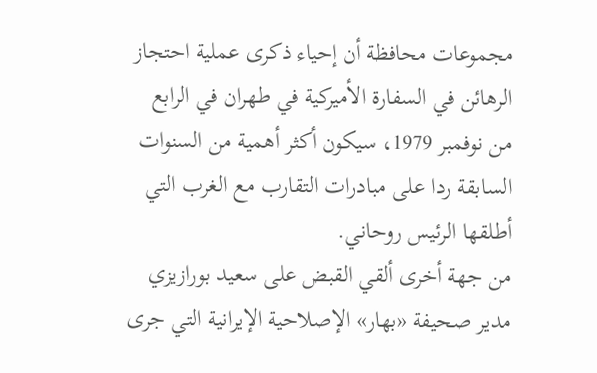مجموعات محافظة أن إحياء ذكرى عملية احتجاز الرهائن في السفارة الأميركية في طهران في الرابع من نوفمبر 1979، سيكون أكثر أهمية من السنوات السابقة ردا على مبادرات التقارب مع الغرب التي أطلقها الرئيس روحاني.
من جهة أخرى ألقي القبض على سعيد بورازيزي مدير صحيفة «بهار» الإصلاحية الإيرانية التي جرى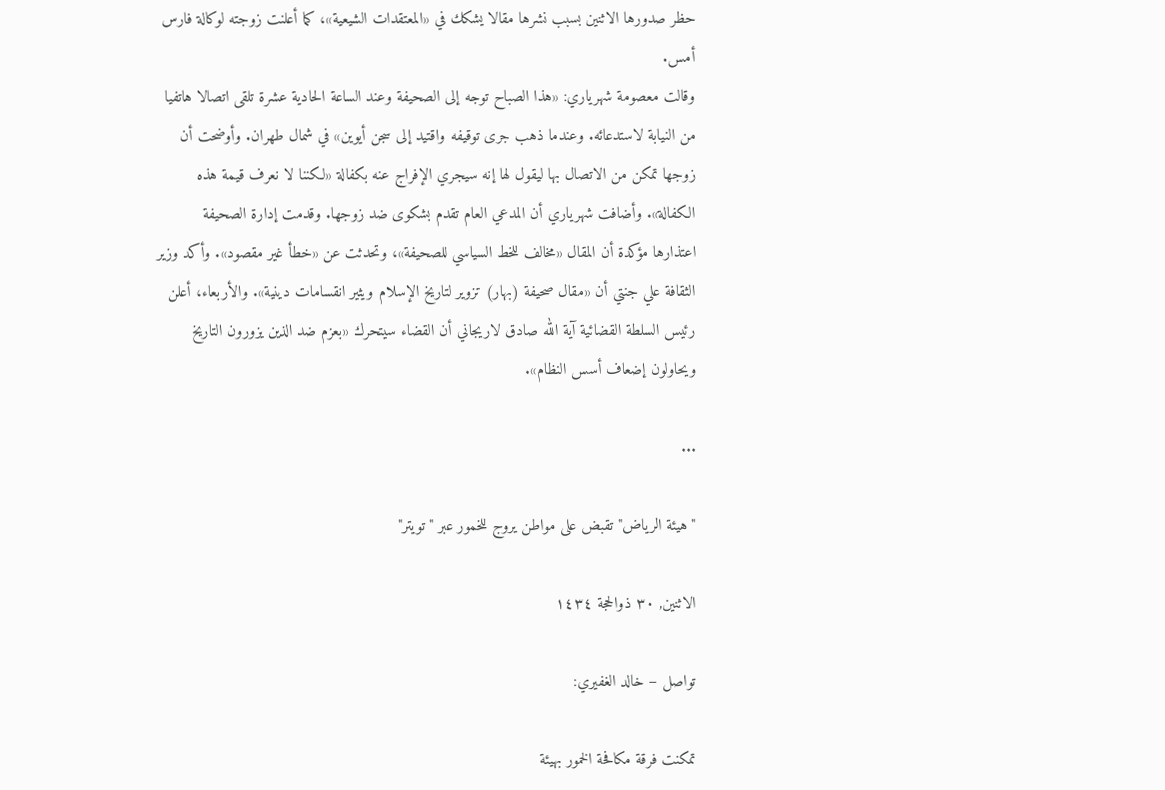حظر صدورها الاثنين بسبب نشرها مقالا يشكك في «المعتقدات الشيعية»، كما أعلنت زوجته لوكالة فارس أمس.
وقالت معصومة شهرياري: «هذا الصباح توجه إلى الصحيفة وعند الساعة الحادية عشرة تلقى اتصالا هاتفيا من النيابة لاستدعائه. وعندما ذهب جرى توقيفه واقتيد إلى سجن أيوين» في شمال طهران. وأوضحت أن زوجها تمكن من الاتصال بها ليقول لها إنه سيجري الإفراج عنه بكفالة «لكننا لا نعرف قيمة هذه الكفالة». وأضافت شهرياري أن المدعي العام تقدم بشكوى ضد زوجها. وقدمت إدارة الصحيفة اعتذارها مؤكدة أن المقال «مخالف للخط السياسي للصحيفة»، وتحدثت عن «خطأ غير مقصود». وأكد وزير الثقافة علي جنتي أن «مقال صحيفة (بهار) تزوير لتاريخ الإسلام ويثير انقسامات دينية». والأربعاء، أعلن رئيس السلطة القضائية آية الله صادق لاريجاني أن القضاء سيتحرك «بعزم ضد الذين يزورون التاريخ ويحاولون إضعاف أسس النظام».

...

"هيئة الرياض" تقبض على مواطن يروج للخمور عبر "تويتر"

الاثنين, ۳۰ ذوالحجة ۱٤۳٤

تواصل – خالد الغفيري:

تمكنت فرقة مكافحة الخمور بهيئة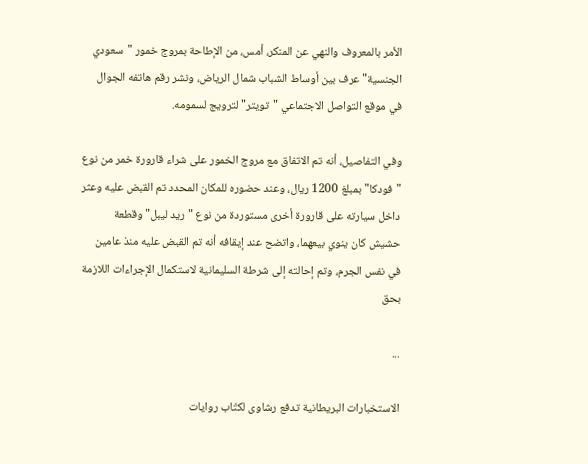الأمر بالمعروف والنهي عن المنكر، أمس، من الإطاحة بمروج خمور "سعودي الجنسية" عرف بين أوساط الشباب شمال الرياض، ونشر رقم هاتفه الجوال في موقع التواصل الاجتماعي "تويتر" لترويج لسمومه.

وفي التفاصيل، أنه تم الاتفاق مع مروج الخمور على شراء قارورة خمر من نوع "فودكا" بمبلغ 1200 ريال، وعند حضوره للمكان المحدد تم القبض عليه وعثر داخل سيارته على قارورة أخرى مستوردة من نوع "ريد ليبل" وقطعة حشيش كان ينوي بيعهما، واتضح عند إيقافه أنه تم القبض عليه منذ عامين في نفس الجرم، وتم إحالته إلى شرطة السليمانية لاستكمال الإجراءات اللازمة بحق

...

الاستخبارات البريطانية تدفع رشاوى لكتّاب روايات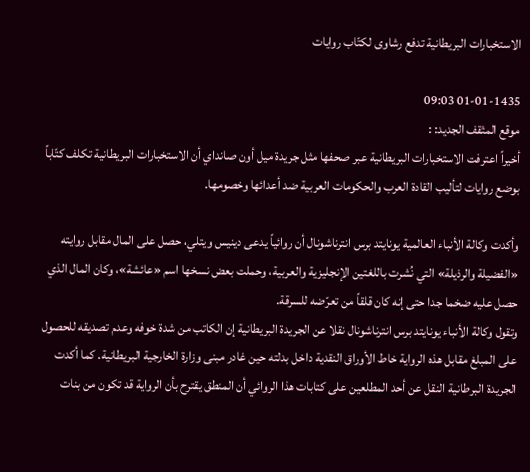الاستخبارات البريطانية تدفع رشاوى لكتّاب روايات

01-01-1435 09:03
موقع المثقف الجديد: :
أخيراً اعترفت الاستخبارات البريطانية عبر صحفها مثل جريدة ميل أون صانداي أن الاستخبارات البريطانية تكلف كتّاباً بوضع روايات لتأليب القادة العرب والحكومات العربية ضد أعدائها وخصومها.

وأكدت وكالة الأنباء العالمية يونايتد برس انترناشونال أن روائياً يدعى دينيس ويتلي، حصل على المال مقابل روايته «الفضيلة والرذيلة» التي نُشرت باللغتين الإنجليزية والعربية، وحملت بعض نسخها اسم «عائشة»، وكان المال الذي حصل عليه ضخما جدا حتى إنه كان قلقاً من تعرّضه للسرقة.
وتقول وكالة الأنباء يونايتد برس انترناشونال نقلا عن الجريدة البريطانية إن الكاتب من شدة خوفه وعدم تصديقه للحصول على المبلغ مقابل هذه الرواية خاط الأوراق النقدية داخل بدلته حين غادر مبنى وزارة الخارجية البريطانية. كما أكدت الجريدة البرطانية النقل عن أحد المطلعين على كتابات هذا الروائي أن المنطق يقترح بأن الرواية قد تكون من بنات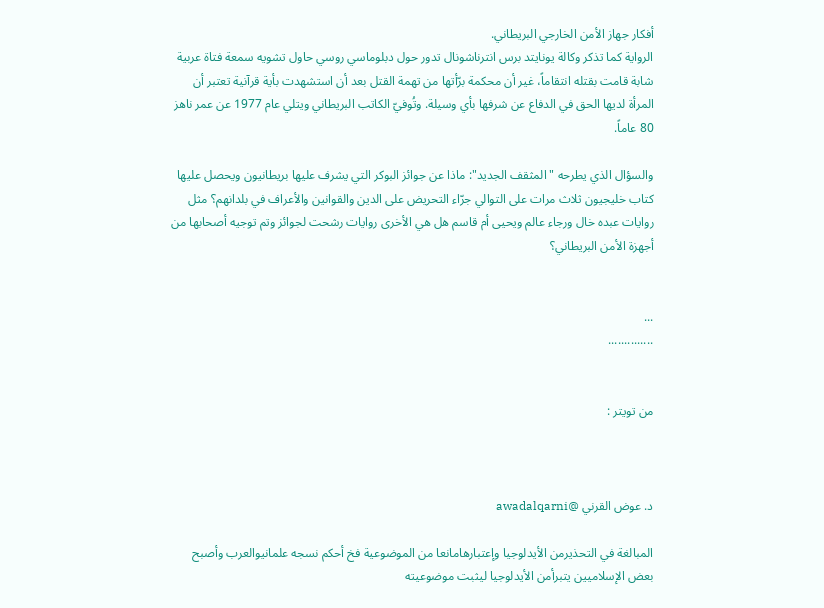أفكار جهاز الأمن الخارجي البريطاني.
الرواية كما تذكر وكالة يونايتد برس انترناشونال تدور حول دبلوماسي روسي حاول تشويه سمعة فتاة عربية شابة قامت بقتله انتقاماً، غير أن محكمة برّأتها من تهمة القتل بعد أن استشهدت بأية قرآنية تعتبر أن المرأة لديها الحق في الدفاع عن شرفها بأي وسيلة. وتُوفيّ الكاتب البريطاني ويتلي عام 1977 عن عمر ناهز 80 عاماً.

والسؤال الذي يطرحه "المثقف الجديد": ماذا عن جوائز البوكر التي يشرف عليها بريطانيون ويحصل عليها كتاب خليجيون ثلاث مرات على التوالي جرّاء التحريض على الدين والقوانين والأعراف في بلدانهم؟ مثل روايات عبده خال ورجاء عالم ويحيى أم قاسم هل هي الأخرى روايات رشحت لجوائز وتم توجيه أصحابها من أجهزة الأمن البريطاني؟


...
..............


من تويتر :



د. عوض القرني @awadalqarni

المبالغة في التحذيرمن الأيدلوجيا وإعتبارهامانعا من الموضوعية فخ أحكم نسجه علمانيوالعرب وأصبح بعض الإسلاميين يتبرأمن الأيدلوجيا ليثبت موضوعيته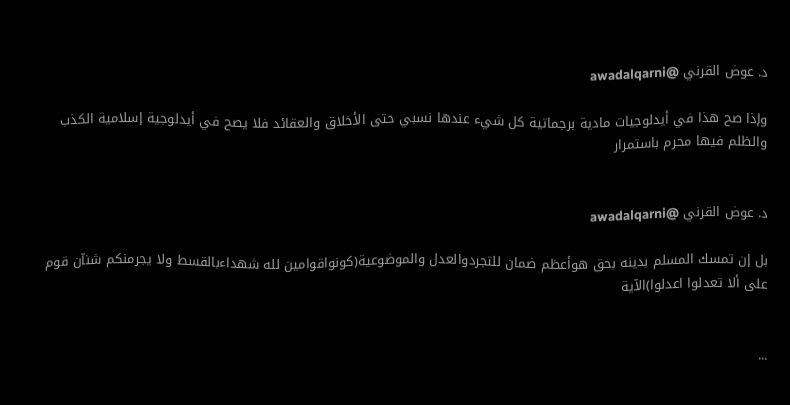د. عوض القرني @awadalqarni

وإذا صح هذا في أيدلوجيات مادية برجماتية كل شيء عندها نسبي حتى الأخلاق والعقائد فلا يصح في أيدلوجية إسلامية الكذب والظلم فيها محرم باستمرار


د. عوض القرني @awadalqarni

بل إن تمسك المسلم بدينه بحق هوأعظم ضمان للتجردوالعدل والموضوعية(كونواقوامين لله شهداءبالقسط ولا يجرمنكم شنآن قوم على ألا تعدلوا اعدلوا)الآية


...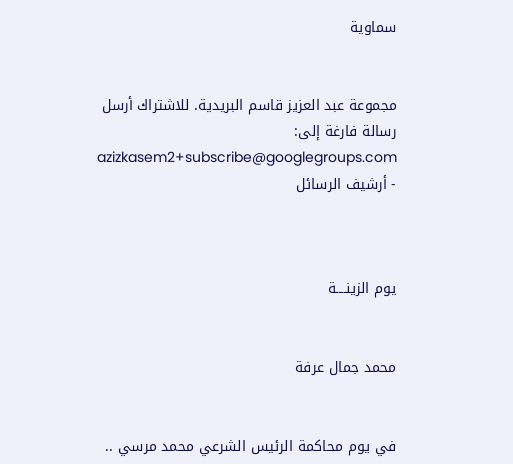سماوية


مجموعة عبد العزيز قاسم البريدية. للاشتراك أرسل رسالة فارغة إلى: azizkasem2+subscribe@googlegroups.com - أرشيف الرسائل



يوم الزينــــة


محمد جمال عرفة


في يوم محاكمة الرئيس الشرعي محمد مرسي ..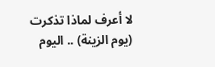لا أعرف لماذا تذكرت (يوم الزينة) .. اليوم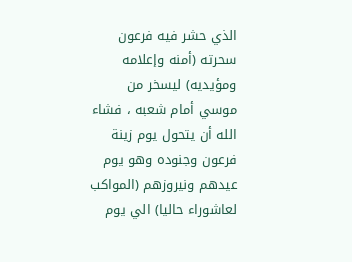الذي حشر فيه فرعون سحرته (أمنه وإعلامه ومؤيديه) ليسخر من موسي أمام شعبه ، فشاء الله أن يتحول يوم زينة فرعون وجنوده وهو يوم عيدهم ونيروزهم (المواكب لعاشوراء حاليا) الي يوم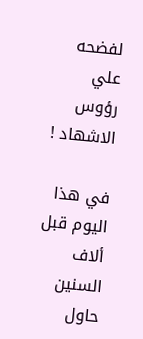لفضحه علي رؤوس الاشهاد !

في هذا اليوم قبل ألاف السنين حاول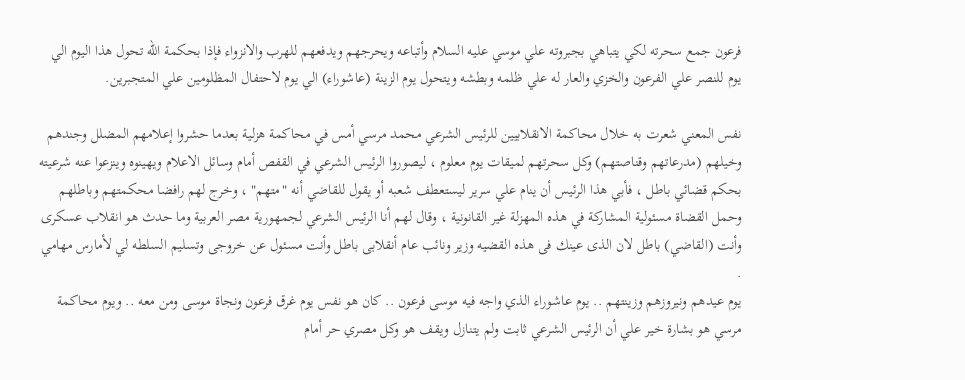فرعون جمع سحرته لكي يتباهي بجبروته علي موسي عليه السلام وأتباعه ويحرجهم ويدفعهم للهرب والانزواء فإذا بحكمة الله تحول هذا اليوم الي يوم للنصر علي الفرعون والخزي والعار له علي ظلمه وبطشه ويتحول يوم الزينة (عاشوراء) الي يوم لاحتفال المظلومين علي المتجبرين.

نفس المعني شعرت به خلال محاكمة الانقلابيين للرئيس الشرعي محمد مرسي أمس في محاكمة هزلية بعدما حشروا إعلامهم المضلل وجندهم وخيلهم (مدرعاتهم وقناصتهم) وكل سحرتهم لميقات يوم معلوم ، ليصوروا الرئيس الشرعي في القفص أمام وسائل الاعلام ويهينوه وينزعوا عنه شرعيته بحكم قضائي باطل ، فأبي هذا الرئيس أن ينام علي سرير ليستعطف شعبه أو يقول للقاضي أنه "متهم" ، وخرج لهم رافضا محكمتهم وباطلهم وحمل القضاة مسئولية المشاركة في هذه المهزلة غير القانونية ، وقال لهم أنا الرئيس الشرعي لجمهورية مصر العربية وما حدث هو انقلاب عسكرى وأنت (القاضي) باطل لان الذى عينك فى هذه القضيه وزير ونائب عام أنقلابى باطل وأنت مسئول عن خروجى وتسليم السلطه لي لأمارس مهامي .
يوم عيدهم ونيروزهم وزينتهم .. يوم عاشوراء الذي واجه فيه موسى فرعون .. كان هو نفس يوم غرق فرعون ونجاة موسى ومن معه .. ويوم محاكمة مرسي هو بشارة خير علي أن الرئيس الشرعي ثابت ولم يتنازل ويقف هو وكل مصري حر أمام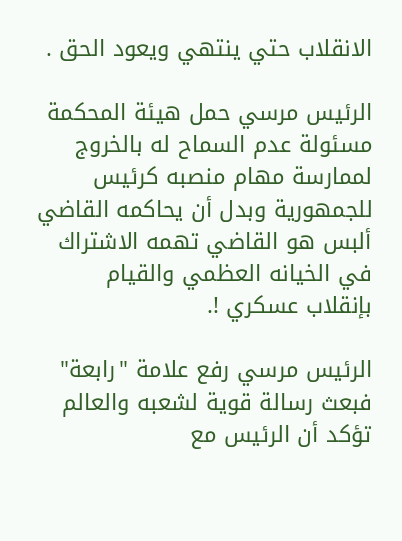الانقلاب حتي ينتهي ويعود الحق .

الرئيس مرسي حمل هيئة المحكمة مسئولة عدم السماح له بالخروج لممارسة مهام منصبه كرئيس للجمهورية وبدل أن يحاكمه القاضي ألبس هو القاضي تهمه الاشتراك في الخيانه العظمي والقيام بإنقلاب عسكري !.

الرئيس مرسي رفع علامة "رابعة" فبعث رسالة قوية لشعبه والعالم تؤكد أن الرئيس مع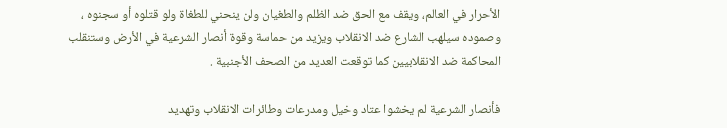الأحرار في العالم، ويقف مع الحق ضد الظلم والطغيان ولن ينحني للطغاة ولو قتلوه أو سجنوه ، وصموده سيلهب الشارع ضد الانقلاب ويزيد من حماسة وقوة أنصار الشرعية في الأرض وستنقلب المحاكمة ضد الانقلابيين كما توقعت العديد من الصحف الأجنبية .

فأنصار الشرعية لم يخشوا عتاد وخيل ومدرعات وطائرات الانقلاب وتهديد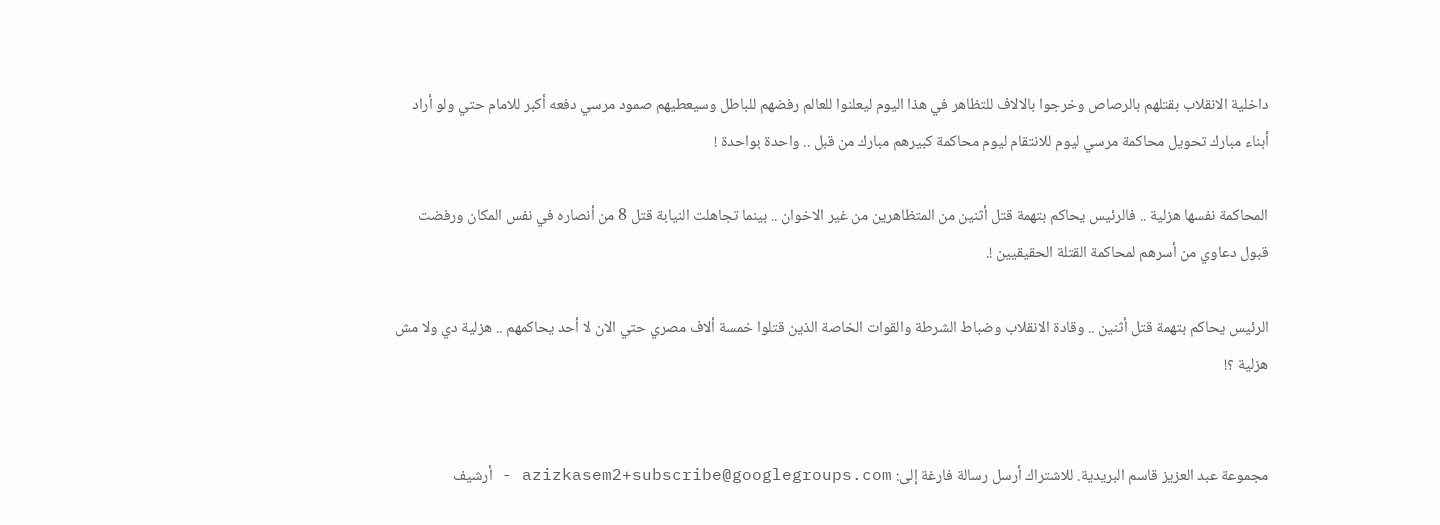داخلية الانقلاب بقتلهم بالرصاص وخرجوا بالالاف للتظاهر في هذا اليوم ليعلنوا للعالم رفضهم للباطل وسيعطيهم صمود مرسي دفعه أكبر للامام حتي ولو أراد أبناء مبارك تحويل محاكمة مرسي ليوم للانتقام ليوم محاكمة كبيرهم مبارك من قبل .. واحدة بواحدة !

المحاكمة نفسها هزلية .. فالرئيس يحاكم بتهمة قتل أثنين من المتظاهرين من غير الاخوان .. بينما تجاهلت النيابة قتل 8 من أنصاره في نفس المكان ورفضت قبول دعاوي من أسرهم لمحاكمة القتلة الحقيقيين !.

الرئيس يحاكم بتهمة قتل أثنين .. وقادة الانقلاب وضباط الشرطة والقوات الخاصة الذين قتلوا خمسة ألاف مصري حتي الان لا أحد يحاكمهم .. هزلية دي ولا مش هزلية ؟!


مجموعة عبد العزيز قاسم البريدية. للاشتراك أرسل رسالة فارغة إلى: azizkasem2+subscribe@googlegroups.com - أرشيف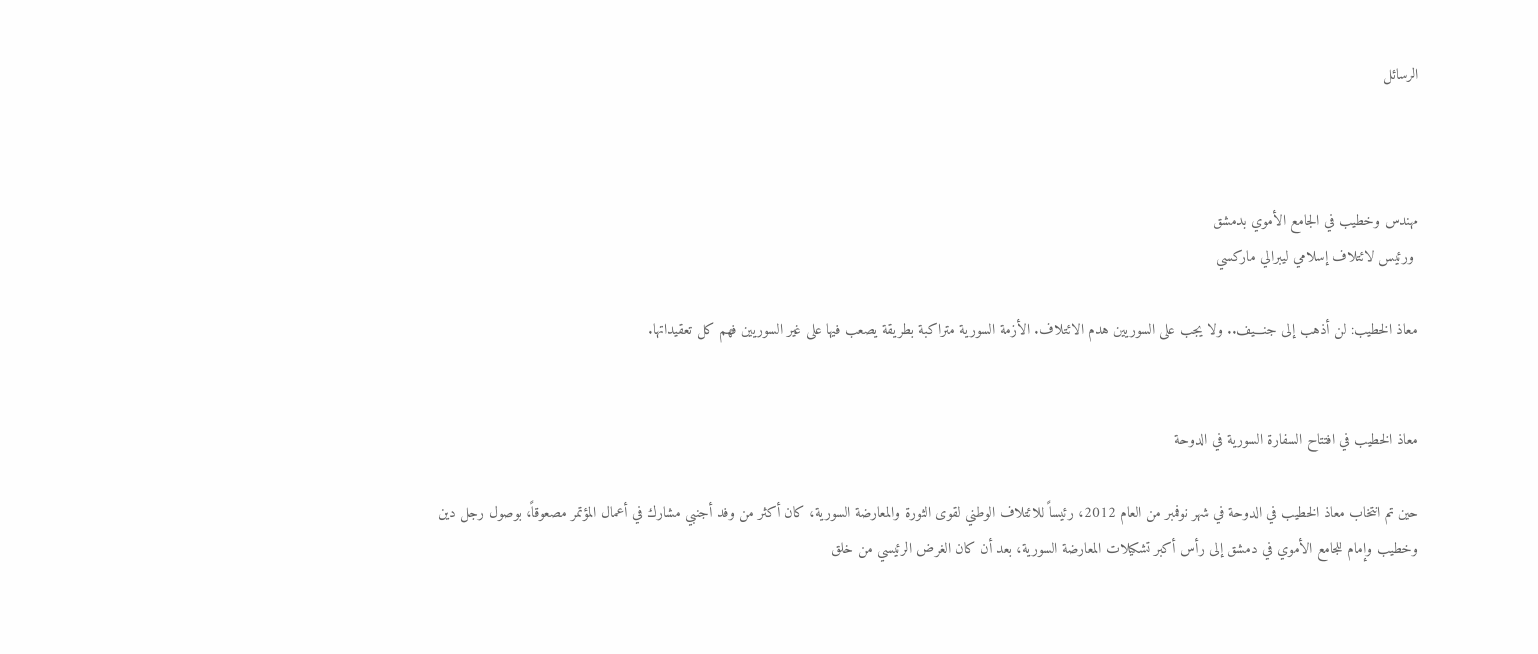الرسائل



مهندس وخطيب في الجامع الأموي بدمشق
 ورئيس لائتلاف إسلامي ليبرالي ماركسي

معاذ الخطيب: لن أذهب إلى جنـــيف.. ولا يجب على السوريين هدم الائتلاف. الأزمة السورية متراكبة بطريقة يصعب فيها على غير السوريين فهم كل تعقيداتها.


معاذ الخطيب في افتتاح السفارة السورية في الدوحة

حين تم انتخاب معاذ الخطيب في الدوحة في شهر نوفمبر من العام 2012، رئيساً للائتلاف الوطني لقوى الثورة والمعارضة السورية، كان أكثر من وفد أجنبي مشارك في أعمال المؤتمر مصعوقاً، بوصول رجل دين وخطيب وإمام للجامع الأموي في دمشق إلى رأس أكبر تشكيلات المعارضة السورية، بعد أن كان الغرض الرئيسي من خلق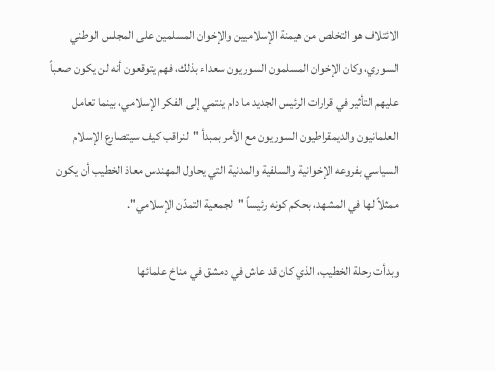الائتلاف هو التخلص من هيمنة الإسلاميين والإخوان المسلمين على المجلس الوطني السوري، وكان الإخوان المسلمون السوريون سعداء بذلك، فهم يتوقعون أنه لن يكون صعباً عليهم التأثير في قرارات الرئيس الجديد ما دام ينتمي إلى الفكر الإسلامي، بينما تعامل العلمانيون والديمقراطيون السوريون مع الأمر بمبدأ "لنراقب كيف سيتصارع الإسلام السياسي بفروعه الإخوانية والسلفية والمدنية التي يحاول المهندس معاذ الخطيب أن يكون ممثلاً لها في المشهد، بحكم كونه رئيساً "لجمعية التمدّن الإسلامي".

وبدأت رحلة الخطيب، الذي كان قد عاش في دمشق في مناخ علمائها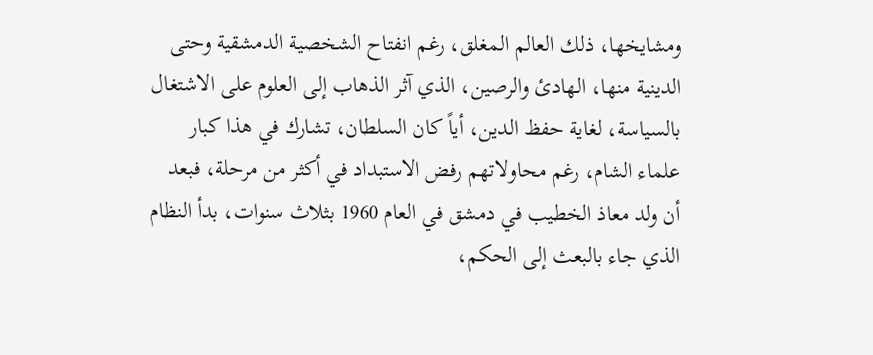ومشايخها، ذلك العالم المغلق، رغم انفتاح الشخصية الدمشقية وحتى الدينية منها، الهادئ والرصين، الذي آثر الذهاب إلى العلوم على الاشتغال بالسياسة، لغاية حفظ الدين، أياً كان السلطان، تشارك في هذا كبار علماء الشام، رغم محاولاتهم رفض الاستبداد في أكثر من مرحلة، فبعد أن ولد معاذ الخطيب في دمشق في العام 1960 بثلاث سنوات، بدأ النظام الذي جاء بالبعث إلى الحكم،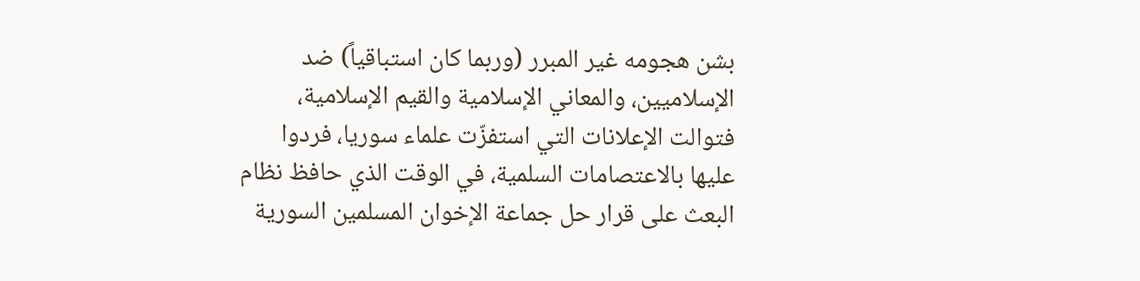بشن هجومه غير المبرر (وربما كان استباقياً) ضد الإسلاميين، والمعاني الإسلامية والقيم الإسلامية، فتوالت الإعلانات التي استفزّت علماء سوريا، فردوا عليها بالاعتصامات السلمية، في الوقت الذي حافظ نظام البعث على قرار حل جماعة الإخوان المسلمين السورية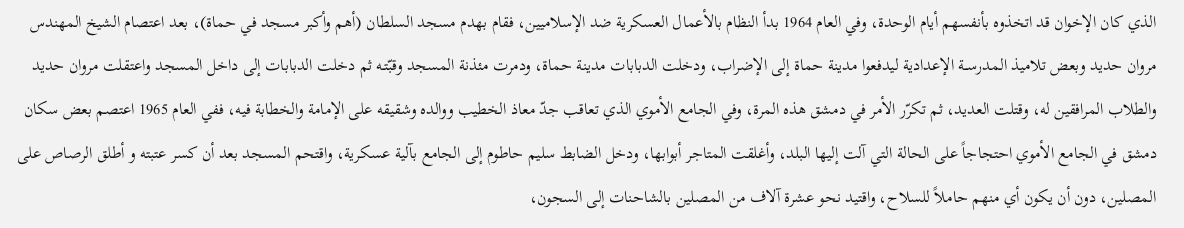الذي كان الإخوان قد اتخذوه بأنفسهم أيام الوحدة، وفي العام 1964 بدأ النظام بالأعمال العسكرية ضد الإسلاميين، فقام بهدم مسجد السلطان (أهم وأكبر مسجد في حماة)، بعد اعتصام الشيخ المهندس مروان حديد وبعض تلاميذ المدرســة الإعدادية ليدفعوا مدينة حماة إلى الإضراب، ودخلت الدبابات مدينة حماة، ودمرت مئذنة المسجد وقبّتـه ثم دخلت الدبابات إلى داخل المسجد واعتقلت مروان حديد والطلاب المرافقين له، وقتلت العديد، ثم تكرّر الأمر في دمشق هذه المرة، وفي الجامع الأموي الذي تعاقب جدّ معاذ الخطيب ووالده وشقيقه على الإمامة والخطابة فيه، ففي العام 1965 اعتصم بعض سكان دمشق في الجامع الأموي احتجاجاً على الحالة التي آلت إليها البلد، وأغلقت المتاجر أبوابها، ودخل الضابط سليم حاطوم إلى الجامع بآلية عسكرية، واقتحم المسجد بعد أن كسر عتبته و أطلق الرصاص على المصلين، دون أن يكون أي منهم حاملاً للسلاح، واقتيد نحو عشرة آلاف من المصلين بالشاحنات إلى السجون،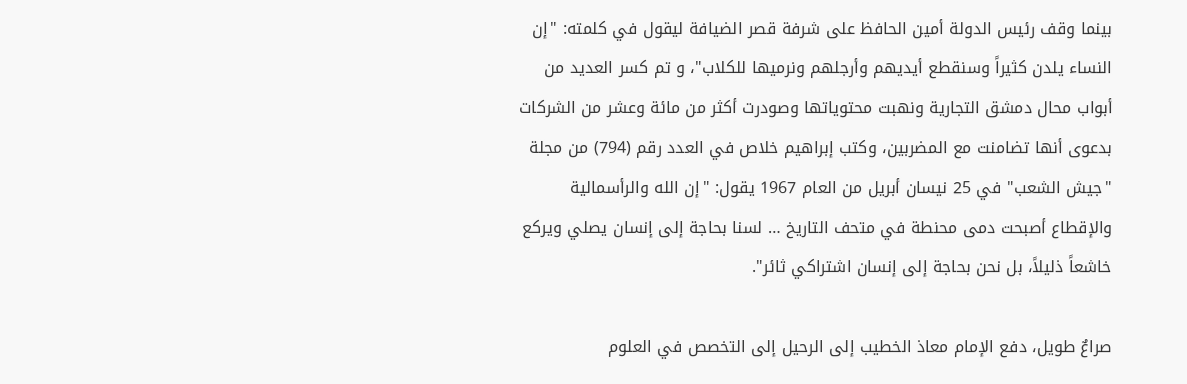بينما وقف رئيس الدولة أمين الحافظ على شرفة قصر الضيافة ليقول في كلمته: "إن النساء يلدن كثيراً وسنقطع أيديهم وأرجلهم ونرميها للكلاب"، و تم كسر العديد من أبواب محال دمشق التجارية ونهبت محتوياتها وصودرت أكثر من مائة وعشر من الشركات بدعوى أنها تضامنت مع المضربين، وكتب إبراهيم خلاص في العدد رقم (794) من مجلة "جيش الشعب" في 25 نيسان أبريل من العام 1967 يقول: "إن الله والرأسمالية والإقطاع أصبحت دمى محنطة في متحف التاريخ … لسنا بحاجة إلى إنسان يصلي ويركع خاشعاً ذليلاً، بل نحن بحاجة إلى إنسان اشتراكي ثائر".

صراعٌ طويل، دفع الإمام معاذ الخطيب إلى الرحيل إلى التخصص في العلوم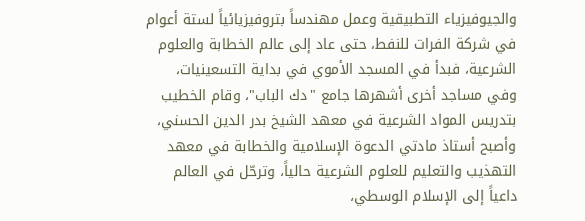والجيوفيزياء التطبيقية وعمل مهندساً بتروفيزيائياً لستة أعوام في شركة الفرات للنفط، حتى عاد إلى عالم الخطابة والعلوم الشرعية، فبدأ في المسجد الأموي في بداية التسعينيات، وفي مساجد أخرى أشهرها جامع "دك الباب"، وقام الخطيب بتدريس المواد الشرعية في معهد الشيخ بدر الدين الحسني، وأصبح أستاذ مادتي الدعوة الإسلامية والخطابة في معهد التهذيب والتعليم للعلوم الشرعية حالياً، وترحّل في العالم داعياً إلى الإسلام الوسطي،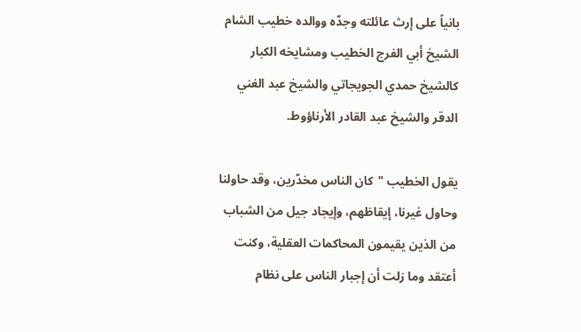بانياً على إرث عائلته وجدّه ووالده خطيب الشام الشيخ أبي الفرج الخطيب ومشايخه الكبار كالشيخ حمدي الجويجاتي والشيخ عبد الغني الدقر والشيخ عبد القادر الأرناؤوط.

يقول الخطيب "كان الناس مخدّرين، وقد حاولنا وحاول غيرنا، إيقاظهم، وإيجاد جيل من الشباب من الذين يقيمون المحاكمات العقلية، وكنت أعتقد وما زلت أن إجبار الناس على نظام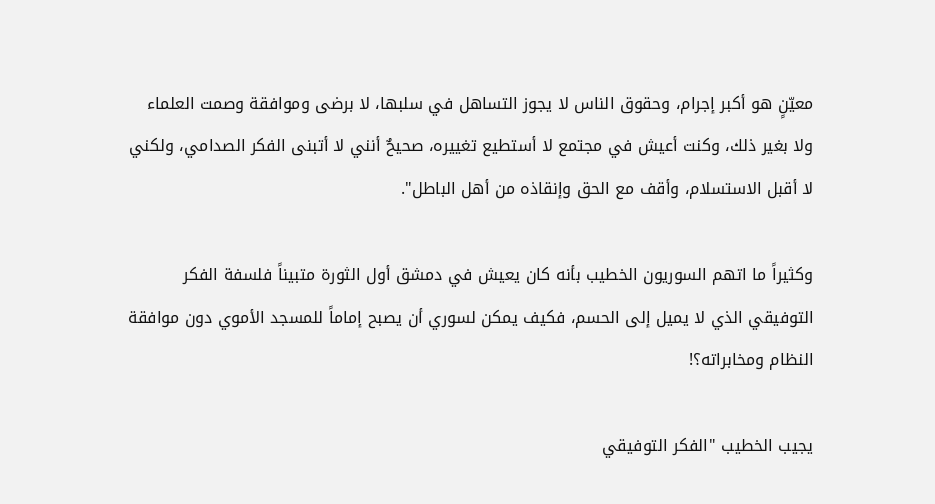معيّنٍ هو أكبر إجرام، وحقوق الناس لا يجوز التساهل في سلبها، لا برضى وموافقة وصمت العلماء ولا بغير ذلك، وكنت أعيش في مجتمع لا أستطيع تغييره، صحيحٌ أنني لا أتبنى الفكر الصدامي، ولكني لا أقبل الاستسلام، وأقف مع الحق وإنقاذه من أهل الباطل".

وكثيراً ما اتهم السوريون الخطيب بأنه كان يعيش في دمشق أول الثورة متبيناً فلسفة الفكر التوفيقي الذي لا يميل إلى الحسم، فكيف يمكن لسوري أن يصبح إماماً للمسجد الأموي دون موافقة النظام ومخابراته؟!

يجيب الخطيب "الفكر التوفيقي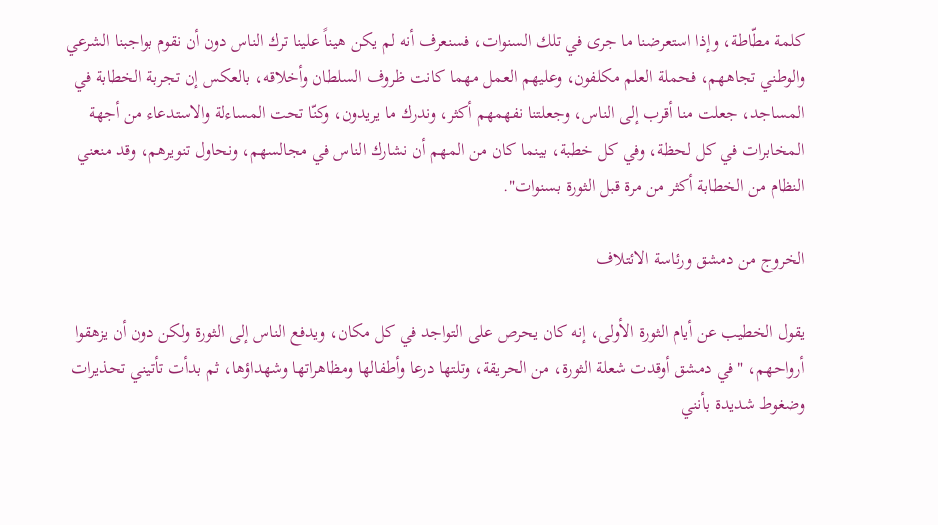كلمة مطّاطة، وإذا استعرضنا ما جرى في تلك السنوات، فسنعرف أنه لم يكن هيناً علينا ترك الناس دون أن نقوم بواجبنا الشرعي والوطني تجاههم، فحملة العلم مكلفون، وعليهم العمل مهما كانت ظروف السلطان وأخلاقه، بالعكس إن تجربة الخطابة في المساجد، جعلت منا أقرب إلى الناس، وجعلتنا نفهمهم أكثر، وندرك ما يريدون، وكنّا تحت المساءلة والاستدعاء من أجهة المخابرات في كل لحظة، وفي كل خطبة، بينما كان من المهم أن نشارك الناس في مجالسهم، ونحاول تنويرهم، وقد منعني النظام من الخطابة أكثر من مرة قبل الثورة بسنوات".

الخروج من دمشق ورئاسة الائتلاف

يقول الخطيب عن أيام الثورة الأولى، إنه كان يحرص على التواجد في كل مكان، ويدفع الناس إلى الثورة ولكن دون أن يزهقوا أرواحهم، "في دمشق أوقدت شعلة الثورة، من الحريقة، وتلتها درعا وأطفالها ومظاهراتها وشهداؤها، ثم بدأت تأتيني تحذيرات وضغوط شديدة بأنني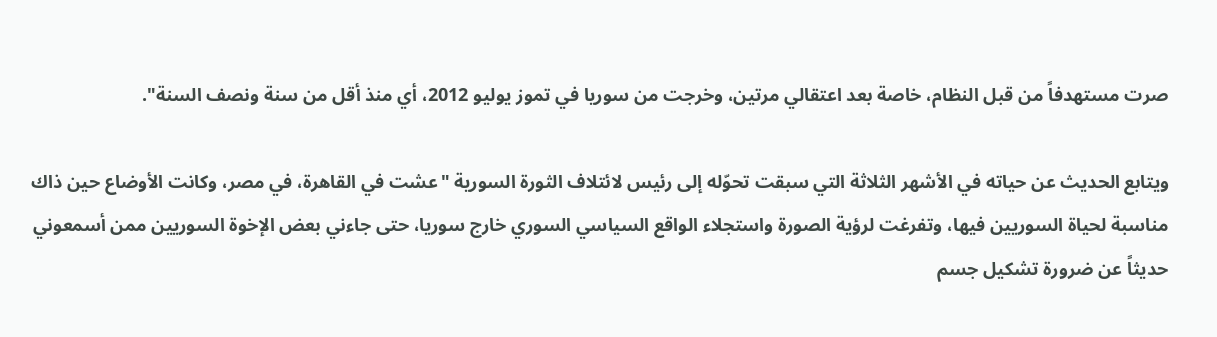صرت مستهدفاً من قبل النظام، خاصة بعد اعتقالي مرتين، وخرجت من سوريا في تموز يوليو 2012، أي منذ أقل من سنة ونصف السنة".

ويتابع الحديث عن حياته في الأشهر الثلاثة التي سبقت تحوّله إلى رئيس لائتلاف الثورة السورية "عشت في القاهرة، في مصر، وكانت الأوضاع حين ذاك مناسبة لحياة السوريين فيها، وتفرغت لرؤية الصورة واستجلاء الواقع السياسي السوري خارج سوريا، حتى جاءني بعض الإخوة السوريين ممن أسمعوني حديثاً عن ضرورة تشكيل جسم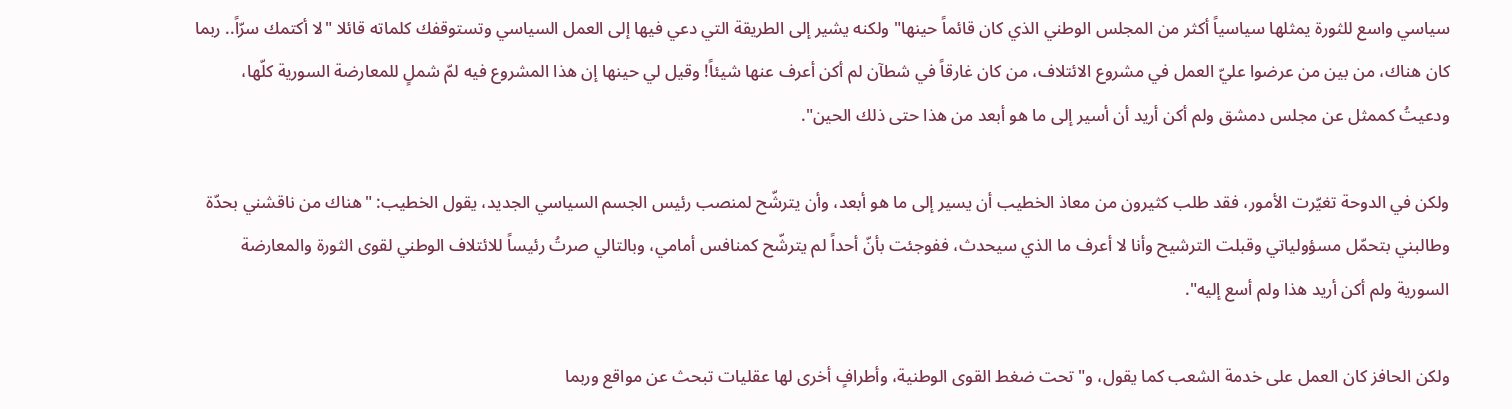سياسي واسع للثورة يمثلها سياسياً أكثر من المجلس الوطني الذي كان قائماً حينها" ولكنه يشير إلى الطريقة التي دعي فيها إلى العمل السياسي وتستوقفك كلماته قائلا "لا أكتمك سرّاً.. ربما كان هناك، من بين من عرضوا عليّ العمل في مشروع الائتلاف، من كان غارقاً في شطآن لم أكن أعرف عنها شيئاً! وقيل لي حينها إن هذا المشروع فيه لمّ شملٍ للمعارضة السورية كلّها، ودعيتُ كممثل عن مجلس دمشق ولم أكن أريد أن أسير إلى ما هو أبعد من هذا حتى ذلك الحين".

ولكن في الدوحة تغيّرت الأمور، فقد طلب كثيرون من معاذ الخطيب أن يسير إلى ما هو أبعد، وأن يترشّح لمنصب رئيس الجسم السياسي الجديد، يقول الخطيب: "هناك من ناقشني بحدّة وطالبني بتحمّل مسؤولياتي وقبلت الترشيح وأنا لا أعرف ما الذي سيحدث، ففوجئت بأنّ أحداً لم يترشّح كمنافس أمامي، وبالتالي صرتُ رئيساً للائتلاف الوطني لقوى الثورة والمعارضة السورية ولم أكن أريد هذا ولم أسع إليه".

ولكن الحافز كان العمل على خدمة الشعب كما يقول، و"تحت ضغط القوى الوطنية، وأطرافٍ أخرى لها عقليات تبحث عن مواقع وربما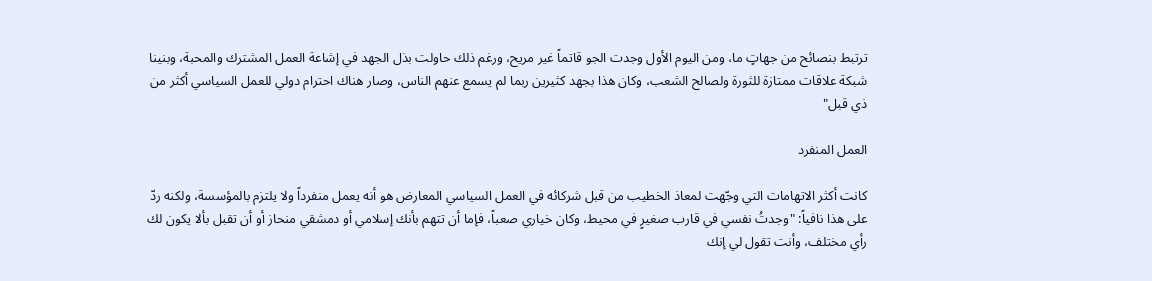ترتبط بنصائح من جهاتٍ ما، ومن اليوم الأول وجدت الجو قاتماً غير مريح، ورغم ذلك حاولت بذل الجهد في إشاعة العمل المشترك والمحبة، وبنينا شبكة علاقات ممتازة للثورة ولصالح الشعب، وكان هذا بجهد كثيرين ربما لم يسمع عنهم الناس، وصار هناك احترام دولي للعمل السياسي أكثر من ذي قبل"

العمل المنفرد

كانت أكثر الاتهامات التي وجّهت لمعاذ الخطيب من قبل شركائه في العمل السياسي المعارض هو أنه يعمل منفرداً ولا يلتزم بالمؤسسة، ولكنه ردّ على هذا نافياً: "وجدتُ نفسي في قارب صغيرٍ في محيط، وكان خياري صعباً، فإما أن تتهم بأنك إسلامي أو دمشقي منحاز أو أن تقبل بألا يكون لك رأي مختلف، وأنت تقول لي إنك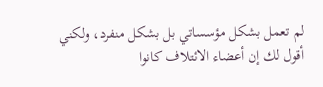لم تعمل بشكل مؤسساتي بل بشكل منفرد، ولكني أقول لك إن أعضاء الائتلاف كانوا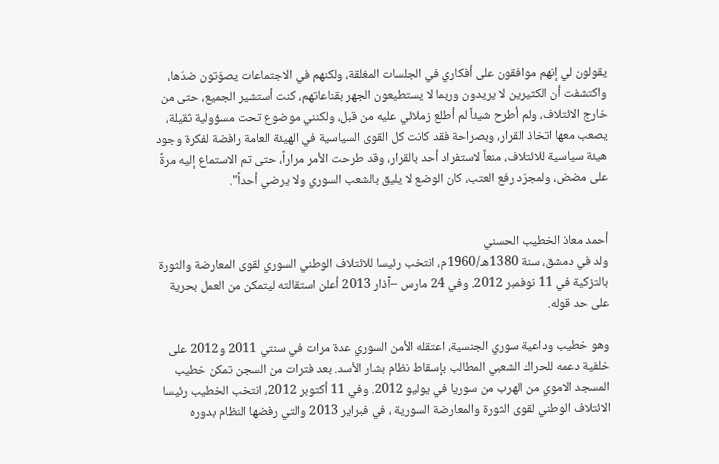يقولون لي إنهم موافقون على أفكاري في الجلسات المغلقة، ولكنهم في الاجتماعات يصوّتون ضدّها، واكتشفت أن الكثيرين لا يريدون وربما لا يستطيعون الجهر بقناعاتهم، كنت أستشير الجميع، حتى من خارج الائتلاف، ولم أطرح شيئاً لم أطلع زملائي عليه من قبل، ولكنني موضوع تحت مسؤولية ثقيلة، يصعب معها اتخاذ القرار، وبصراحة فقد كانت كل القوى السياسية في الهيئة العامة رافضة لفكرة وجود هيئة سياسية للائتلاف، منعاً لاستفراد أحد بالقرار، وقد طرحت الأمر مراراً، حتى تم الاستماع إليه مرةً على مضض، ولمجرّد رفع العتب، كان الوضع لا يليق بالشعب السوري ولا يرضي أحداً".


أحمد معاذ الخطيب الحسني
ولد في دمشق، سنة 1380هـ/1960م، انتخب رئيسا للائتلاف الوطني السوري لقوى المعارضة والثورة بالتزكية في 11 نوفمبر 2012. وفي 24 مارس –آذار 2013 أعلن استقالته ليتمكن من العمل بحرية على حد قوله.

وهو خطيب وداعية سوري الجنسية، اعتقله الأمن السوري عدة مرات في سنتي 2011 و2012 على خلفية دعمه للحراك الشعبي المطالب بإسقاط نظام بشار الأسد. بعد فترات من السجن تمكن خطيب المسجد الاموي من الهرب من سوريا في يوليو 2012. وفي 11 أكتوبر 2012، انتخب الخطيب رئيسا الائتلاف الوطني لقوى الثورة والمعارضة السورية ، في فبراير 2013 والتي رفضها النظام بدوره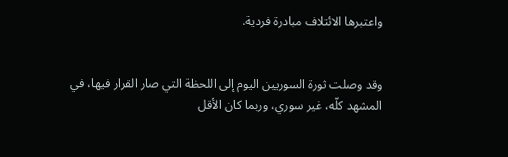واعتبرها الائتلاف مبادرة فردية.


وقد وصلت ثورة السوريين اليوم إلى اللحظة التي صار القرار فيها، في المشهد كلّه، غير سوري، وربما كان الأقل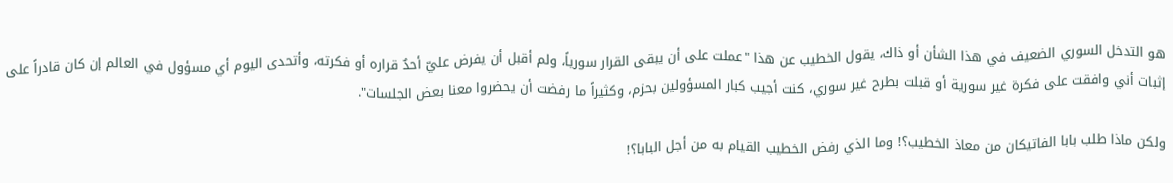هو التدخل السوري الضعيف في هذا الشأن أو ذاك، يقول الخطيب عن هذا "عملت على أن يبقى القرار سورياً، ولم أقبل أن يفرض عليّ أحدٌ قراره أو فكرته، وأتحدى اليوم أي مسؤول في العالم إن كان قادراً على إثبات أني وافقت على فكرة غير سورية أو قبلت بطرح غير سوري، كنت أجيب كبار المسؤولين بحزم، وكثيراً ما رفضت أن يحضروا معنا بعض الجلسات".

ولكن ماذا طلب بابا الفاتيكان من معاذ الخطيب؟! وما الذي رفض الخطيب القيام به من أجل البابا؟!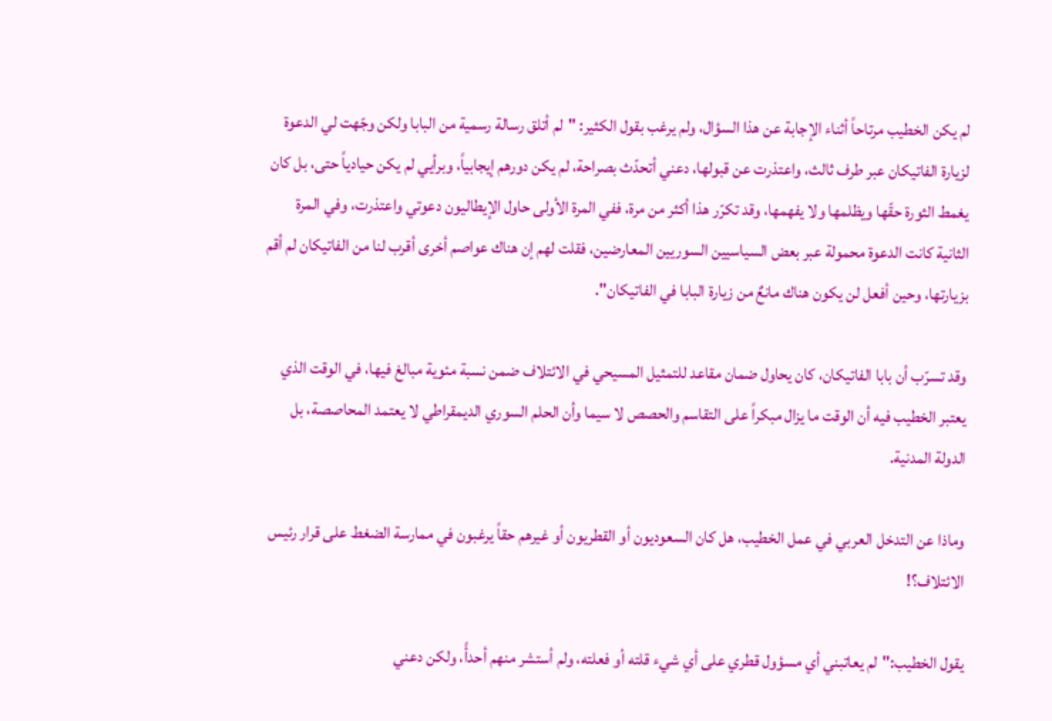لم يكن الخطيب مرتاحاً أثناء الإجابة عن هذا السؤال، ولم يرغب بقول الكثير: "لم أتلق رسالة رسمية من البابا ولكن وجّهت لي الدعوة لزيارة الفاتيكان عبر طرف ثالث، واعتذرت عن قبولها، دعني أتحدّث بصراحة، لم يكن دورهم إيجابياً، وبرأيي لم يكن حيادياً حتى، بل كان يغمط الثورة حقّها ويظلمها ولا يفهمها، وقد تكرّر هذا أكثر من مرة، ففي المرة الأولى حاول الإيطاليون دعوتي واعتذرت، وفي المرة الثانية كانت الدعوة محمولة عبر بعض السياسيين السوريين المعارضين، فقلت لهم إن هناك عواصم أخرى أقرب لنا من الفاتيكان لم أقم بزيارتها، وحين أفعل لن يكون هناك مانعٌ من زيارة البابا في الفاتيكان".

وقد تسرّب أن بابا الفاتيكان، كان يحاول ضمان مقاعد للتمثيل المسيحي في الائتلاف ضمن نسبة مئوية مبالغ فيها، في الوقت الذي يعتبر الخطيب فيه أن الوقت ما يزال مبكراً على التقاسم والحصص لا سيما وأن الحلم السوري الديمقراطي لا يعتمد المحاصصة، بل الدولة المدنية.

وماذا عن التدخل العربي في عمل الخطيب، هل كان السعوديون أو القطريون أو غيرهم حقاً يرغبون في ممارسة الضغط على قرار رئيس الائتلاف؟!

يقول الخطيب:"لم يعاتبني أي مسؤول قطري على أي شيء قلته أو فعلته، ولم أستشر منهم أحدأً، ولكن دعني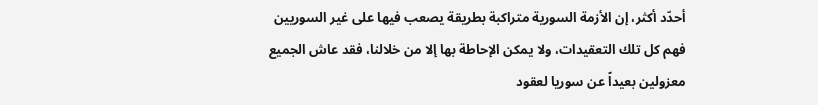أحدّد أكثر، إن الأزمة السورية متراكبة بطريقة يصعب فيها على غير السوريين فهم كل تلك التعقيدات، ولا يمكن الإحاطة بها إلا من خلالنا، فقد عاش الجميع معزولين بعيداً عن سوريا لعقود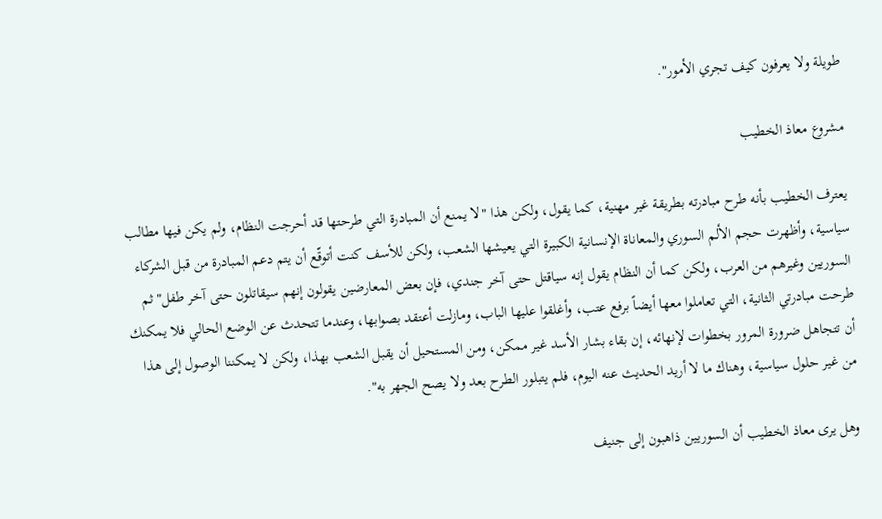طويلة ولا يعرفون كيف تجري الأمور".

مشروع معاذ الخطيب

يعترف الخطيب بأنه طرح مبادرته بطريقة غير مهنية، كما يقول، ولكن هذا "لا يمنع أن المبادرة التي طرحتها قد أحرجت النظام، ولم يكن فيها مطالب سياسية، وأظهرت حجم الألم السوري والمعاناة الإنسانية الكبيرة التي يعيشها الشعب، ولكن للأسف كنت أتوقّع أن يتم دعم المبادرة من قبل الشركاء السوريين وغيرهم من العرب، ولكن كما أن النظام يقول إنه سياقتل حتى آخر جندي، فإن بعض المعارضين يقولون إنهم سيقاتلون حتى آخر طفل" ثم طرحت مبادرتي الثانية، التي تعاملوا معها أيضاً برفع عتب، وأغلقوا عليها الباب، ومازلت أعتقد بصوابها، وعندما تتحدث عن الوضع الحالي فلا يمكنك أن تتجاهل ضرورة المرور بخطوات لإنهائه، إن بقاء بشار الأسد غير ممكن، ومن المستحيل أن يقبل الشعب بهذا، ولكن لا يمكننا الوصول إلى هذا من غير حلول سياسية، وهناك ما لا أريد الحديث عنه اليوم، فلم يتبلور الطرح بعد ولا يصح الجهر به".

وهل يرى معاذ الخطيب أن السوريين ذاهبون إلى جنيف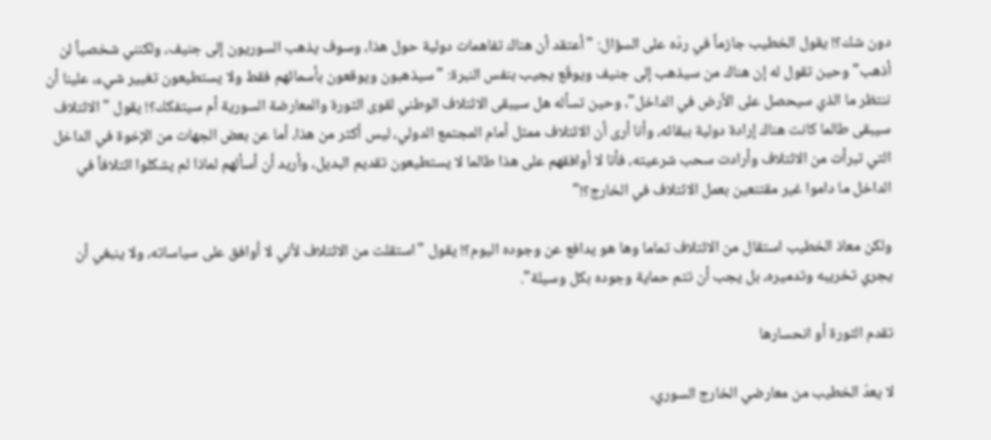دون شك؟! يقول الخطيب جازماً في ردّه على السؤال: "أعتقد أن هناك تفاهمات دولية حول هذا، وسوف يذهب السوريون إلى جنيف، ولكنني شخصياً لن أذهب" وحين تقول له إن هناك من سيذهب إلى جنيف ويوقّع يجيب بنفس النبرة: "سيذهبون ويوقعون بأسمائهم فقط ولا يستطيعون تغيير شيء، علينا أن ننتظر ما الذي سيحصل على الأرض في الداخل"، وحين تسأله هل سيبقى الائتلاف الوطني لقوى الثورة والمعارضة السورية أم سيتفكك؟! يقول "الائتلاف سيبقى طالما كانت هناك إرادة دولية ببقائه، وأنا أرى أن الائتلاف ممثل أمام المجتمع الدولي، ليس أكثر من هذا، أما عن بعض الجهات من الإخوة في الداخل التي تبرأت من الائتلاف وأرادت سحب شرعيته، فأنا لا أوافقهم على هذا طالما لا يستطيعون تقديم البديل، وأريد أن أسألهم لماذا لم يشكلوا ائتلافاً في الداخل ما داموا غير مقتنعين بعمل الائتلاف في الخارج؟!"

ولكن معاذ الخطيب استقال من الائتلاف تماما وها هو يدافع عن وجوده اليوم؟! يقول "استقلت من الائتلاف لأني لا أوافق على سياساته، ولا ينبغي أن يجري تخريبه وتدميره، بل يجب أن تتم حماية وجوده بكل وسيلة".

تقدم الثورة أو انحسارها

لا يعدّ الخطيب من معارضي الخارج السوري،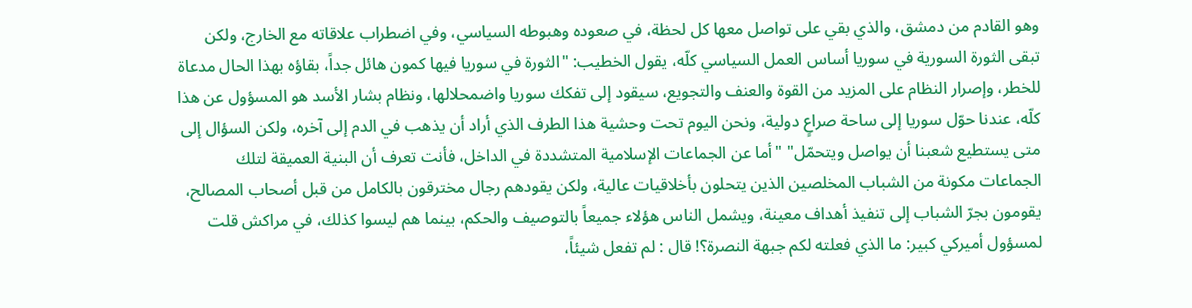وهو القادم من دمشق، والذي بقي على تواصل معها كل لحظة، في صعوده وهبوطه السياسي، وفي اضطراب علاقاته مع الخارج، ولكن تبقى الثورة السورية في سوريا أساس العمل السياسي كلّه، يقول الخطيب: "الثورة في سوريا فيها كمون هائل جداً، بقاؤه بهذا الحال مدعاة للخطر، وإصرار النظام على المزيد من القوة والعنف والتجويع، سيقود إلى تفكك سوريا واضمحلالها، ونظام بشار الأسد هو المسؤول عن هذا كلّه، عندنا حوّل سوريا إلى ساحة صراعٍ دولية، ونحن اليوم تحت وحشية هذا الطرف الذي أراد أن يذهب في الدم إلى آخره، ولكن السؤال إلى متى يستطيع شعبنا أن يواصل ويتحمّل" "أما عن الجماعات الإسلامية المتشددة في الداخل، فأنت تعرف أن البنية العميقة لتلك الجماعات مكونة من الشباب المخلصين الذين يتحلون بأخلاقيات عالية، ولكن يقودهم رجال مخترقون بالكامل من قبل أصحاب المصالح، يقومون بجرّ الشباب إلى تنفيذ أهداف معينة، ويشمل الناس هؤلاء جميعاً بالتوصيف والحكم، بينما هم ليسوا كذلك، في مراكش قلت لمسؤول أميركي كبير: ما الذي فعلته لكم جبهة النصرة؟! قال : لم تفعل شيئاً،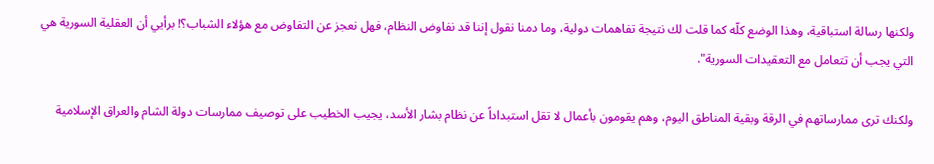ولكنها رسالة استباقية، وهذا الوضع كلّه كما قلت لك نتيجة تفاهمات دولية، وما دمنا نقول إننا قد نفاوض النظام، فهل نعجز عن التفاوض مع هؤلاء الشباب؟! برأيي أن العقلية السورية هي التي يجب أن تتعامل مع التعقيدات السورية".

ولكنك ترى ممارساتهم في الرقة وبقية المناطق اليوم، وهم يقومون بأعمال لا تقل استبداداً عن نظام بشار الأسد، يجيب الخطيب على توصيف ممارسات دولة الشام والعراق الإسلامية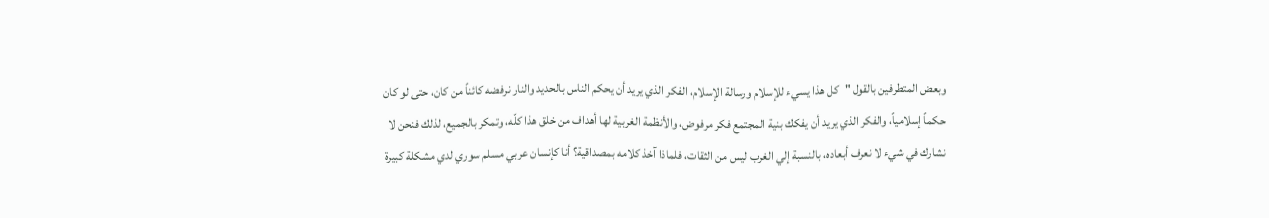وبعض المتطرفين بالقول "كل هذا يسيء للإسلام ورسالة الإسلام، الفكر الذي يريد أن يحكم الناس بالحديد والنار نرفضه كائناً من كان، حتى لو كان حكماً إسلامياً، والفكر الذي يريد أن يفكك بنية المجتمع فكر مرفوض، والأنظمة الغربية لها أهداف من خلق هذا كلّه، وتمكر بالجميع، لذلك فنحن لا نشارك في شيء لا نعرف أبعاده، بالنسبة إلي الغرب ليس من الثقات، فلماذا آخذ كلامه بمصداقية؟ أنا كإنسان عربي مسلم سوري لدي مشكلة كبيرة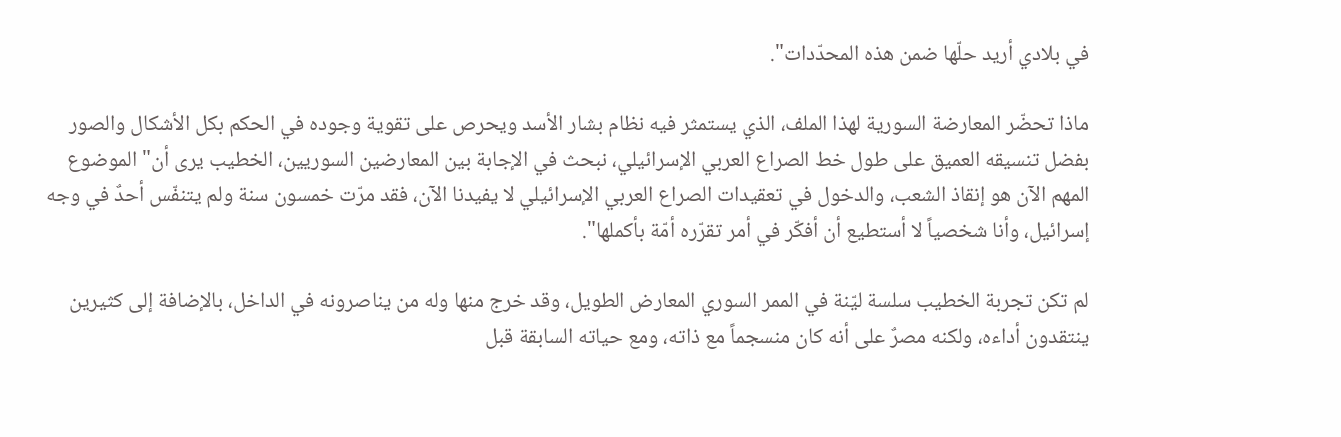في بلادي أريد حلّها ضمن هذه المحدّدات".

ماذا تحضّر المعارضة السورية لهذا الملف، الذي يستمثر فيه نظام بشار الأسد ويحرص على تقوية وجوده في الحكم بكل الأشكال والصور بفضل تنسيقه العميق على طول خط الصراع العربي الإسرائيلي، نبحث في الإجابة بين المعارضين السوريين، الخطيب يرى أن" الموضوع المهم الآن هو إنقاذ الشعب، والدخول في تعقيدات الصراع العربي الإسرائيلي لا يفيدنا الآن، فقد مرّت خمسون سنة ولم يتنفّس أحدٌ في وجه إسرائيل، وأنا شخصياً لا أستطيع أن أفكّر في أمر تقرّره أمّة بأكملها".

لم تكن تجربة الخطيب سلسة ليّنة في الممر السوري المعارض الطويل، وقد خرج منها وله من يناصرونه في الداخل، بالإضافة إلى كثيرين ينتقدون أداءه، ولكنه مصرٌ على أنه كان منسجماً مع ذاته، ومع حياته السابقة قبل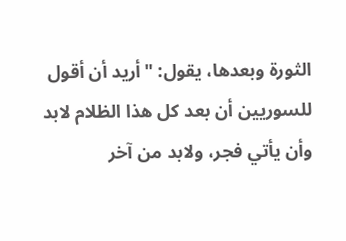الثورة وبعدها، يقول: "أريد أن أقول للسوريين أن بعد كل هذا الظلام لابد وأن يأتي فجر، ولابد من آخر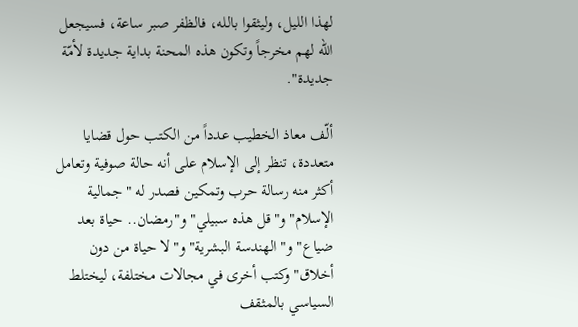لهذا الليل، وليثقوا بالله، فالظفر صبر ساعة، فسيجعل الله لهم مخرجاً وتكون هذه المحنة بداية جديدة لأمّة جديدة".

ألّف معاذ الخطيب عدداً من الكتب حول قضايا متعددة، تنظر إلى الإسلام على أنه حالة صوفية وتعامل أكثر منه رسالة حرب وتمكين فصدر له "جمالية الإسلام" و"قل هذه سبيلي" و"رمضان.. حياة بعد ضياع" و"الهندسة البشرية" و"لا حياة من دون أخلاق" وكتب أخرى في مجالات مختلفة، ليختلط السياسي بالمثقف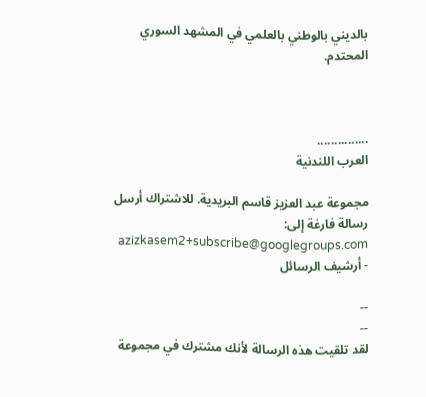بالديني بالوطني بالعلمي في المشهد السوري المحتدم.



...............
العرب اللندنية

مجموعة عبد العزيز قاسم البريدية. للاشتراك أرسل رسالة فارغة إلى: azizkasem2+subscribe@googlegroups.com - أرشيف الرسائل

--
--
لقد تلقيت هذه الرسالة لأنك مشترك في مجموعة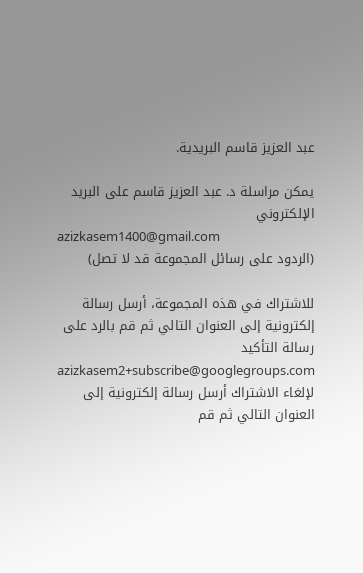عبد العزيز قاسم البريدية.

يمكن مراسلة د. عبد العزيز قاسم على البريد الإلكتروني
azizkasem1400@gmail.com
(الردود على رسائل المجموعة قد لا تصل)

للاشتراك في هذه المجموعة، أرسل رسالة إلكترونية إلى العنوان التالي ثم قم بالرد على رسالة التأكيد
azizkasem2+subscribe@googlegroups.com
لإلغاء الاشتراك أرسل رسالة إلكترونية إلى العنوان التالي ثم قم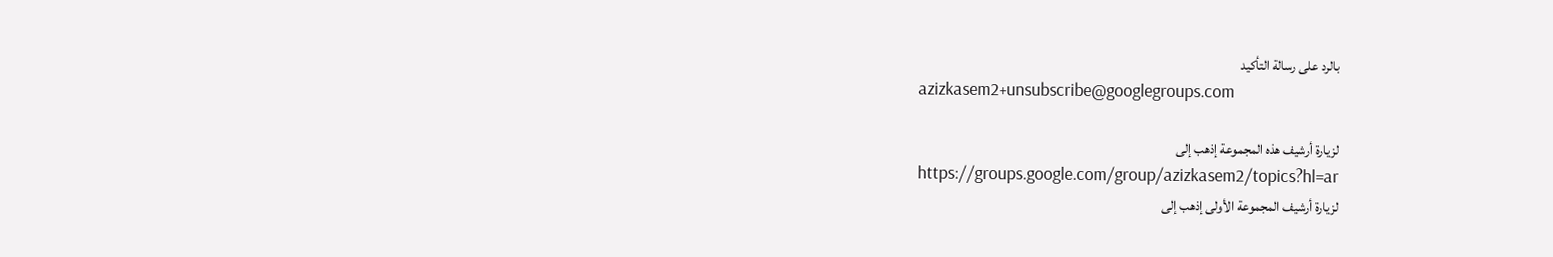بالرد على رسالة التأكيد
azizkasem2+unsubscribe@googlegroups.com

لزيارة أرشيف هذه المجموعة إذهب إلى
https://groups.google.com/group/azizkasem2/topics?hl=ar
لزيارة أرشيف المجموعة الأولى إذهب إلى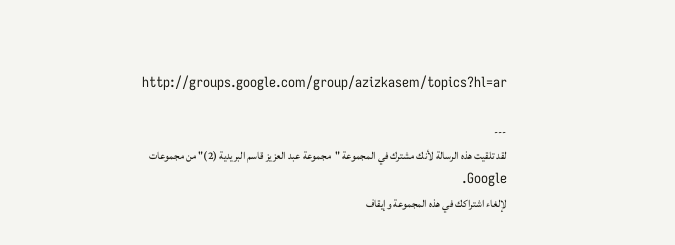http://groups.google.com/group/azizkasem/topics?hl=ar

---
لقد تلقيت هذه الرسالة لأنك مشترك في المجموعة "مجموعة عبد العزيز قاسم البريدية (2)" من مجموعات Google.
لإلغاء اشتراكك في هذه المجموعة وإيقاف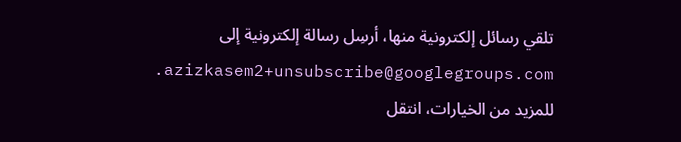تلقي رسائل إلكترونية منها، أرسِل رسالة إلكترونية إلى azizkasem2+unsubscribe@googlegroups.com.
للمزيد من الخيارات، انتقل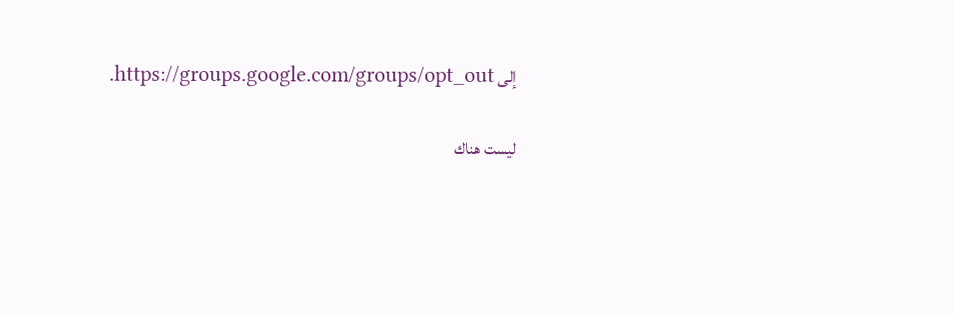إلى https://groups.google.com/groups/opt_out.

ليست هناك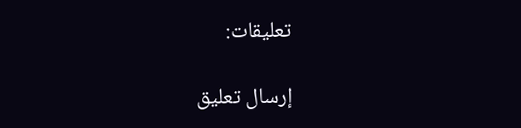تعليقات:

إرسال تعليق